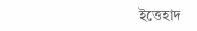ইত্তেহাদ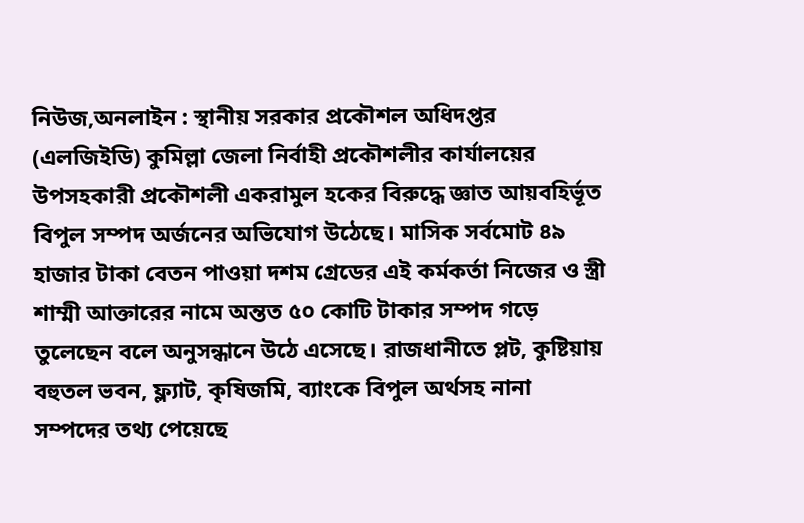নিউজ,অনলাইন : স্থানীয় সরকার প্রকৌশল অধিদপ্তর (এলজিইডি) কুমিল্লা জেলা নির্বাহী প্রকৌশলীর কার্যালয়ের উপসহকারী প্রকৌশলী একরামুল হকের বিরুদ্ধে জ্ঞাত আয়বহির্ভূত বিপুল সম্পদ অর্জনের অভিযোগ উঠেছে। মাসিক সর্বমোট ৪৯ হাজার টাকা বেতন পাওয়া দশম গ্রেডের এই কর্মকর্তা নিজের ও স্ত্রী শাম্মী আক্তারের নামে অন্তত ৫০ কোটি টাকার সম্পদ গড়ে তুলেছেন বলে অনুসন্ধানে উঠে এসেছে। রাজধানীতে প্লট, কুষ্টিয়ায় বহুতল ভবন, ফ্ল্যাট, কৃষিজমি, ব্যাংকে বিপুল অর্থসহ নানা সম্পদের তথ্য পেয়েছে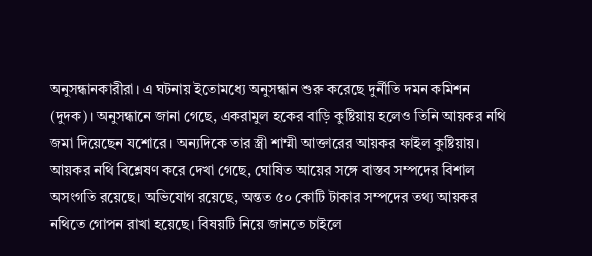অনুসন্ধানকারীরা। এ ঘটনায় ইতোমধ্যে অনুসন্ধান শুরু করেছে দুর্নীতি দমন কমিশন (দুদক)। অনুসন্ধানে জানা গেছে, একরামুল হকের বাড়ি কুষ্টিয়ায় হলেও তিনি আয়কর নথি জমা দিয়েছেন যশোরে। অন্যদিকে তার স্ত্রী শাম্মী আক্তারের আয়কর ফাইল কুষ্টিয়ায়। আয়কর নথি বিশ্লেষণ করে দেখা গেছে, ঘোষিত আয়ের সঙ্গে বাস্তব সম্পদের বিশাল অসংগতি রয়েছে। অভিযোগ রয়েছে, অন্তত ৫০ কোটি টাকার সম্পদের তথ্য আয়কর নথিতে গোপন রাখা হয়েছে। বিষয়টি নিয়ে জানতে চাইলে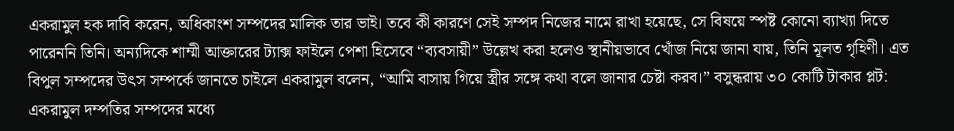একরামুল হক দাবি করেন, অধিকাংশ সম্পদের মালিক তার ভাই। তবে কী কারণে সেই সম্পদ নিজের নামে রাখা হয়েছে, সে বিষয়ে স্পষ্ট কোনো ব্যাখ্যা দিতে পারেননি তিনি। অন্যদিকে শাম্মী আক্তারের ট্যাক্স ফাইলে পেশা হিসেবে “ব্যবসায়ী” উল্লেখ করা হলেও স্থানীয়ভাবে খোঁজ নিয়ে জানা যায়, তিনি মূলত গৃহিণী। এত বিপুল সম্পদের উৎস সম্পর্কে জানতে চাইলে একরামুল বলেন, “আমি বাসায় গিয়ে স্ত্রীর সঙ্গে কথা বলে জানার চেষ্টা করব।” বসুন্ধরায় ৩০ কোটি টাকার প্লট: একরামুল দম্পতির সম্পদের মধ্যে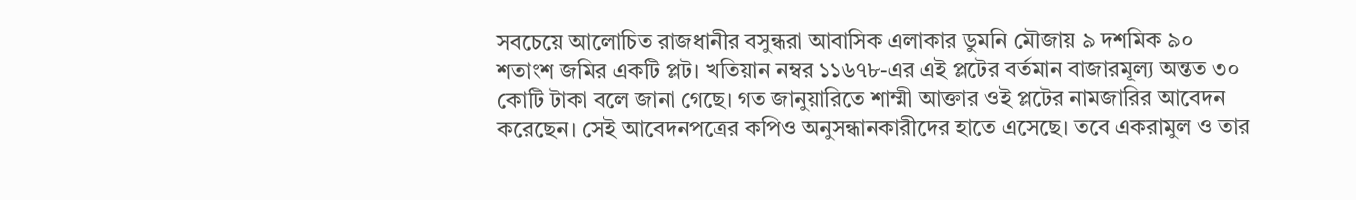সবচেয়ে আলোচিত রাজধানীর বসুন্ধরা আবাসিক এলাকার ডুমনি মৌজায় ৯ দশমিক ৯০ শতাংশ জমির একটি প্লট। খতিয়ান নম্বর ১১৬৭৮-এর এই প্লটের বর্তমান বাজারমূল্য অন্তত ৩০ কোটি টাকা বলে জানা গেছে। গত জানুয়ারিতে শাম্মী আক্তার ওই প্লটের নামজারির আবেদন করেছেন। সেই আবেদনপত্রের কপিও অনুসন্ধানকারীদের হাতে এসেছে। তবে একরামুল ও তার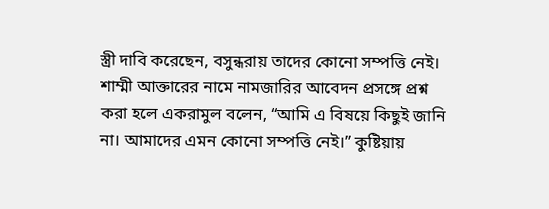স্ত্রী দাবি করেছেন, বসুন্ধরায় তাদের কোনো সম্পত্তি নেই। শাম্মী আক্তারের নামে নামজারির আবেদন প্রসঙ্গে প্রশ্ন করা হলে একরামুল বলেন, “আমি এ বিষয়ে কিছুই জানি না। আমাদের এমন কোনো সম্পত্তি নেই।” কুষ্টিয়ায়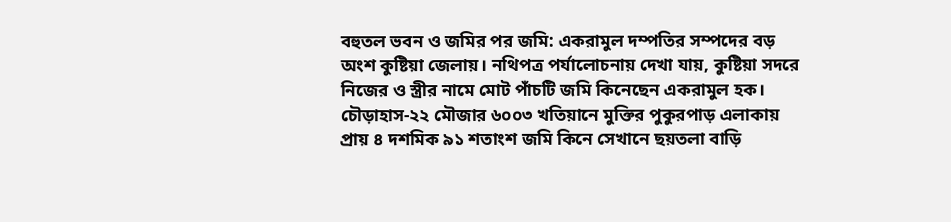বহুতল ভবন ও জমির পর জমি: একরামুল দম্পতির সম্পদের বড় অংশ কুষ্টিয়া জেলায়। নথিপত্র পর্যালোচনায় দেখা যায়, কুষ্টিয়া সদরে নিজের ও স্ত্রীর নামে মোট পাঁচটি জমি কিনেছেন একরামুল হক। চৌড়াহাস-২২ মৌজার ৬০০৩ খতিয়ানে মুক্তির পুকুরপাড় এলাকায় প্রায় ৪ দশমিক ৯১ শতাংশ জমি কিনে সেখানে ছয়তলা বাড়ি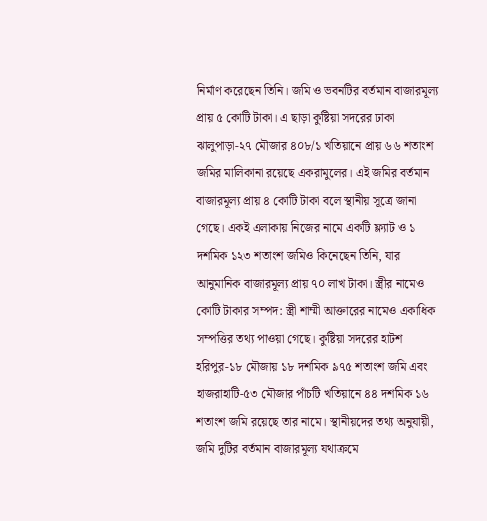নির্মাণ করেছেন তিনি। জমি ও ভবনটির বর্তমান বাজারমূল্য প্রায় ৫ কোটি টাকা। এ ছাড়া কুষ্টিয়া সদরের ঢাকা ঝালুপাড়া-২৭ মৌজার ৪০৮/১ খতিয়ানে প্রায় ৬৬ শতাংশ জমির মালিকানা রয়েছে একরামুলের। এই জমির বর্তমান বাজারমূল্য প্রায় ৪ কোটি টাকা বলে স্থানীয় সূত্রে জানা গেছে। একই এলাকায় নিজের নামে একটি ফ্ল্যাট ও ১ দশমিক ১২৩ শতাংশ জমিও কিনেছেন তিনি, যার আনুমানিক বাজারমূল্য প্রায় ৭০ লাখ টাকা। স্ত্রীর নামেও কোটি টাকার সম্পদ: স্ত্রী শাম্মী আক্তারের নামেও একাধিক সম্পত্তির তথ্য পাওয়া গেছে। কুষ্টিয়া সদরের হাটশ হরিপুর-১৮ মৌজায় ১৮ দশমিক ৯৭৫ শতাংশ জমি এবং হাজরাহাটি-৫৩ মৌজার পাঁচটি খতিয়ানে ৪৪ দশমিক ১৬ শতাংশ জমি রয়েছে তার নামে। স্থানীয়দের তথ্য অনুযায়ী, জমি দুটির বর্তমান বাজারমূল্য যথাক্রমে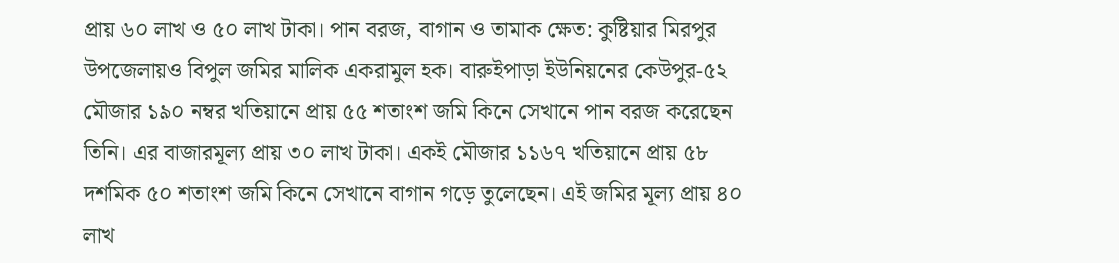প্রায় ৬০ লাখ ও ৫০ লাখ টাকা। পান বরজ, বাগান ও তামাক ক্ষেত: কুষ্টিয়ার মিরপুর উপজেলায়ও বিপুল জমির মালিক একরামুল হক। বারুইপাড়া ইউনিয়নের কেউপুর-৫২ মৌজার ১৯০ নম্বর খতিয়ানে প্রায় ৫৫ শতাংশ জমি কিনে সেখানে পান বরজ করেছেন তিনি। এর বাজারমূল্য প্রায় ৩০ লাখ টাকা। একই মৌজার ১১৬৭ খতিয়ানে প্রায় ৫৮ দশমিক ৫০ শতাংশ জমি কিনে সেখানে বাগান গড়ে তুলেছেন। এই জমির মূল্য প্রায় ৪০ লাখ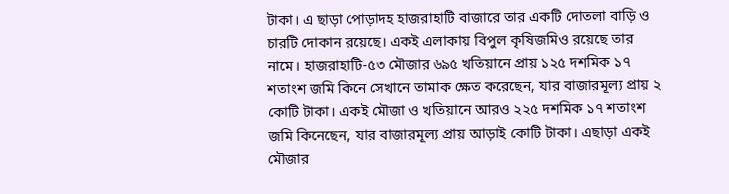টাকা। এ ছাড়া পোড়াদহ হাজরাহাটি বাজারে তার একটি দোতলা বাড়ি ও চারটি দোকান রয়েছে। একই এলাকায় বিপুল কৃষিজমিও রয়েছে তার নামে। হাজরাহাটি-৫৩ মৌজার ৬৯৫ খতিয়ানে প্রায় ১২৫ দশমিক ১৭ শতাংশ জমি কিনে সেখানে তামাক ক্ষেত করেছেন, যার বাজারমূল্য প্রায় ২ কোটি টাকা। একই মৌজা ও খতিয়ানে আরও ২২৫ দশমিক ১৭ শতাংশ জমি কিনেছেন, যার বাজারমূল্য প্রায় আড়াই কোটি টাকা। এছাড়া একই মৌজার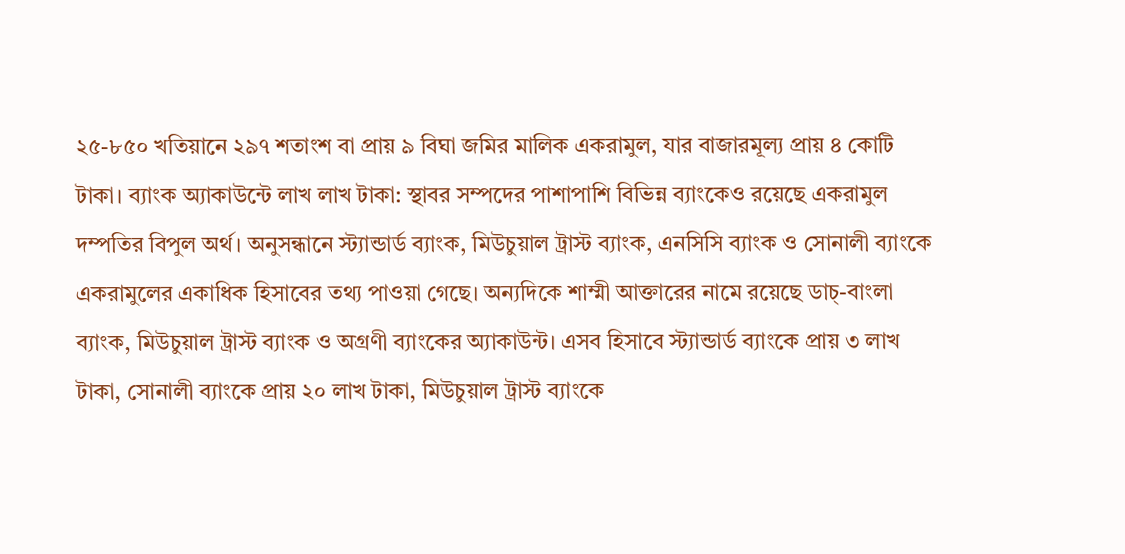২৫-৮৫০ খতিয়ানে ২৯৭ শতাংশ বা প্রায় ৯ বিঘা জমির মালিক একরামুল, যার বাজারমূল্য প্রায় ৪ কোটি টাকা। ব্যাংক অ্যাকাউন্টে লাখ লাখ টাকা: স্থাবর সম্পদের পাশাপাশি বিভিন্ন ব্যাংকেও রয়েছে একরামুল দম্পতির বিপুল অর্থ। অনুসন্ধানে স্ট্যান্ডার্ড ব্যাংক, মিউচুয়াল ট্রাস্ট ব্যাংক, এনসিসি ব্যাংক ও সোনালী ব্যাংকে একরামুলের একাধিক হিসাবের তথ্য পাওয়া গেছে। অন্যদিকে শাম্মী আক্তারের নামে রয়েছে ডাচ্-বাংলা ব্যাংক, মিউচুয়াল ট্রাস্ট ব্যাংক ও অগ্রণী ব্যাংকের অ্যাকাউন্ট। এসব হিসাবে স্ট্যান্ডার্ড ব্যাংকে প্রায় ৩ লাখ টাকা, সোনালী ব্যাংকে প্রায় ২০ লাখ টাকা, মিউচুয়াল ট্রাস্ট ব্যাংকে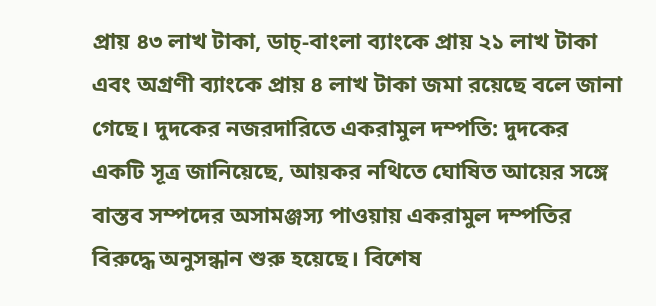প্রায় ৪৩ লাখ টাকা, ডাচ্-বাংলা ব্যাংকে প্রায় ২১ লাখ টাকা এবং অগ্রণী ব্যাংকে প্রায় ৪ লাখ টাকা জমা রয়েছে বলে জানা গেছে। দুদকের নজরদারিতে একরামুল দম্পতি: দুদকের একটি সূত্র জানিয়েছে, আয়কর নথিতে ঘোষিত আয়ের সঙ্গে বাস্তব সম্পদের অসামঞ্জস্য পাওয়ায় একরামুল দম্পতির বিরুদ্ধে অনুসন্ধান শুরু হয়েছে। বিশেষ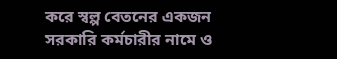করে স্বল্প বেতনের একজন সরকারি কর্মচারীর নামে ও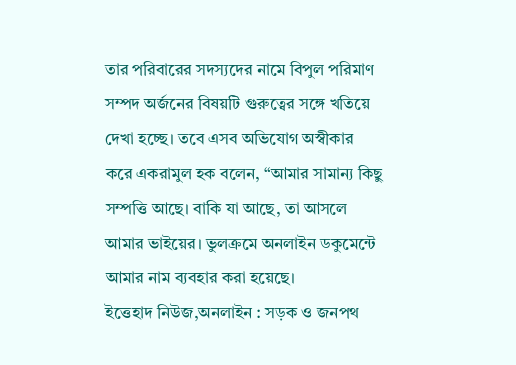তার পরিবারের সদস্যদের নামে বিপুল পরিমাণ সম্পদ অর্জনের বিষয়টি গুরুত্বের সঙ্গে খতিয়ে দেখা হচ্ছে। তবে এসব অভিযোগ অস্বীকার করে একরামুল হক বলেন, “আমার সামান্য কিছু সম্পত্তি আছে। বাকি যা আছে, তা আসলে আমার ভাইয়ের। ভুলক্রমে অনলাইন ডকুমেন্টে আমার নাম ব্যবহার করা হয়েছে।
ইত্তেহাদ নিউজ,অনলাইন : সড়ক ও জনপথ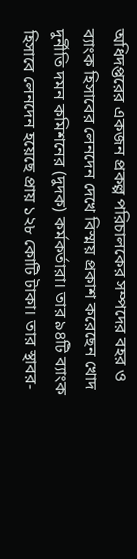অধিদপ্তরের একজন প্রকল্প পরিচালকের সম্পদের বহর ও ব্যাংক হিসাবের লেনদেন দেখে বিস্ময় প্রকাশ করেছেন খোদ দুর্নীতি দমন কমিশনের (দুদক) কর্মকর্তারা। তার ৯৪টি ব্যাংক হিসাবে লেনদেন হয়েছে প্রায় ১২৮ কোটি টাকা। তার স্থাবর-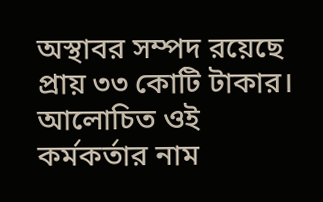অস্থাবর সম্পদ রয়েছে প্রায় ৩৩ কোটি টাকার। আলোচিত ওই কর্মকর্তার নাম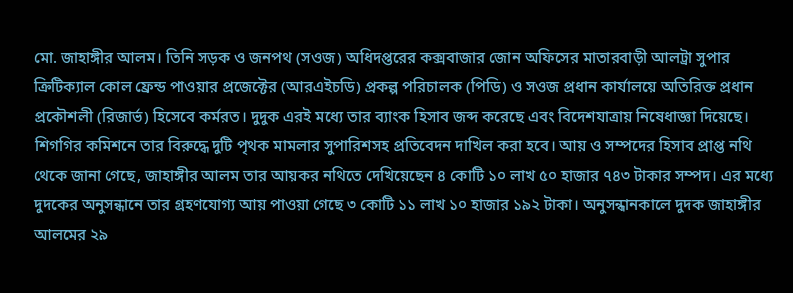মো. জাহাঙ্গীর আলম। তিনি সড়ক ও জনপথ (সওজ) অধিদপ্তরের কক্সবাজার জোন অফিসের মাতারবাড়ী আলট্রা সুপার ক্রিটিক্যাল কোল ফ্রেন্ড পাওয়ার প্রজেক্টের (আরএইচডি) প্রকল্প পরিচালক (পিডি) ও সওজ প্রধান কার্যালয়ে অতিরিক্ত প্রধান প্রকৌশলী (রিজার্ভ) হিসেবে কর্মরত। দুদুক এরই মধ্যে তার ব্যাংক হিসাব জব্দ করেছে এবং বিদেশযাত্রায় নিষেধাজ্ঞা দিয়েছে। শিগগির কমিশনে তার বিরুদ্ধে দুটি পৃথক মামলার সুপারিশসহ প্রতিবেদন দাখিল করা হবে। আয় ও সম্পদের হিসাব প্রাপ্ত নথি থেকে জানা গেছে, জাহাঙ্গীর আলম তার আয়কর নথিতে দেখিয়েছেন ৪ কোটি ১০ লাখ ৫০ হাজার ৭৪৩ টাকার সম্পদ। এর মধ্যে দুদকের অনুসন্ধানে তার গ্রহণযোগ্য আয় পাওয়া গেছে ৩ কোটি ১১ লাখ ১০ হাজার ১৯২ টাকা। অনুসন্ধানকালে দুদক জাহাঙ্গীর আলমের ২৯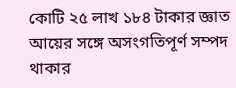কোটি ২৫ লাখ ১৮৪ টাকার জ্ঞাত আয়ের সঙ্গে অসংগতিপূর্ণ সম্পদ থাকার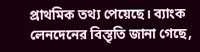প্রাথমিক তথ্য পেয়েছে। ব্যাংক লেনদেনের বিস্তৃতি জানা গেছে,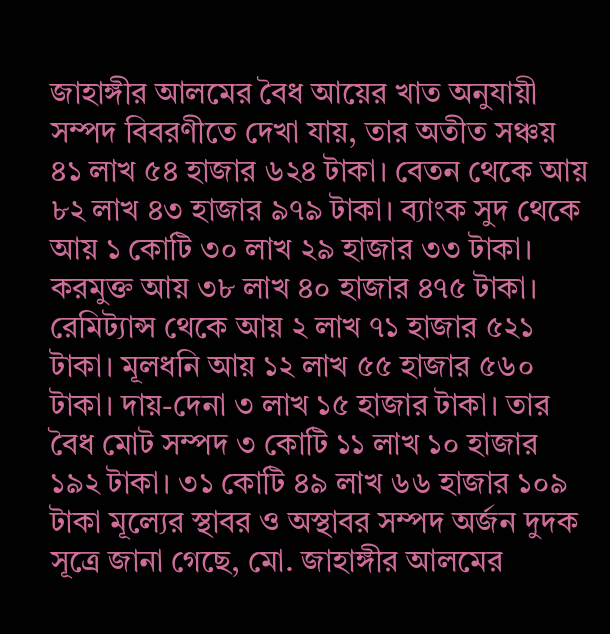জাহাঙ্গীর আলমের বৈধ আয়ের খাত অনুযায়ী সম্পদ বিবরণীতে দেখা যায়, তার অতীত সঞ্চয় ৪১ লাখ ৫৪ হাজার ৬২৪ টাকা। বেতন থেকে আয় ৮২ লাখ ৪৩ হাজার ৯৭৯ টাকা। ব্যাংক সুদ থেকে আয় ১ কোটি ৩০ লাখ ২৯ হাজার ৩৩ টাকা। করমুক্ত আয় ৩৮ লাখ ৪০ হাজার ৪৭৫ টাকা। রেমিট্যান্স থেকে আয় ২ লাখ ৭১ হাজার ৫২১ টাকা। মূলধনি আয় ১২ লাখ ৫৫ হাজার ৫৬০ টাকা। দায়-দেনা ৩ লাখ ১৫ হাজার টাকা। তার বৈধ মোট সম্পদ ৩ কোটি ১১ লাখ ১০ হাজার ১৯২ টাকা। ৩১ কোটি ৪৯ লাখ ৬৬ হাজার ১০৯ টাকা মূল্যের স্থাবর ও অস্থাবর সম্পদ অর্জন দুদক সূত্রে জানা গেছে, মো. জাহাঙ্গীর আলমের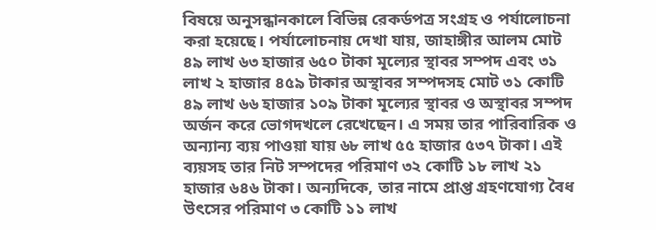বিষয়ে অনুসন্ধানকালে বিভিন্ন রেকর্ডপত্র সংগ্রহ ও পর্যালোচনা করা হয়েছে। পর্যালোচনায় দেখা যায়, জাহাঙ্গীর আলম মোট ৪৯ লাখ ৬৩ হাজার ৬৫০ টাকা মূল্যের স্থাবর সম্পদ এবং ৩১ লাখ ২ হাজার ৪৫৯ টাকার অস্থাবর সম্পদসহ মোট ৩১ কোটি ৪৯ লাখ ৬৬ হাজার ১০৯ টাকা মূল্যের স্থাবর ও অস্থাবর সম্পদ অর্জন করে ভোগদখলে রেখেছেন। এ সময় তার পারিবারিক ও অন্যান্য ব্যয় পাওয়া যায় ৬৮ লাখ ৫৫ হাজার ৫৩৭ টাকা। এই ব্যয়সহ তার নিট সম্পদের পরিমাণ ৩২ কোটি ১৮ লাখ ২১ হাজার ৬৪৬ টাকা। অন্যদিকে, তার নামে প্রাপ্ত গ্রহণযোগ্য বৈধ উৎসের পরিমাণ ৩ কোটি ১১ লাখ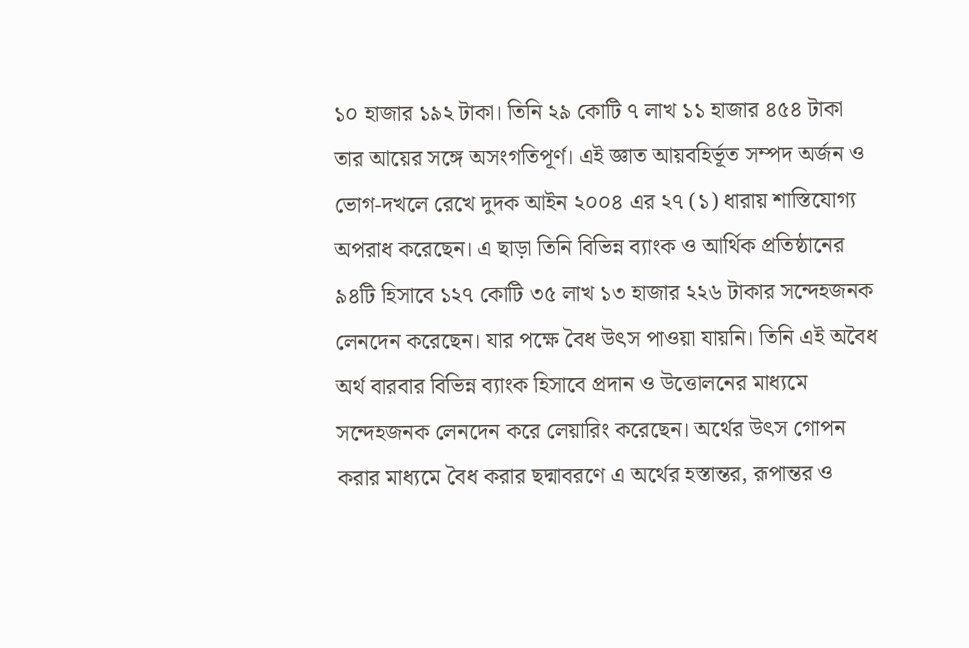১০ হাজার ১৯২ টাকা। তিনি ২৯ কোটি ৭ লাখ ১১ হাজার ৪৫৪ টাকা তার আয়ের সঙ্গে অসংগতিপূর্ণ। এই জ্ঞাত আয়বহির্ভূত সম্পদ অর্জন ও ভোগ-দখলে রেখে দুদক আইন ২০০৪ এর ২৭ (১) ধারায় শাস্তিযোগ্য অপরাধ করেছেন। এ ছাড়া তিনি বিভিন্ন ব্যাংক ও আর্থিক প্রতিষ্ঠানের ৯৪টি হিসাবে ১২৭ কোটি ৩৫ লাখ ১৩ হাজার ২২৬ টাকার সন্দেহজনক লেনদেন করেছেন। যার পক্ষে বৈধ উৎস পাওয়া যায়নি। তিনি এই অবৈধ অর্থ বারবার বিভিন্ন ব্যাংক হিসাবে প্রদান ও উত্তোলনের মাধ্যমে সন্দেহজনক লেনদেন করে লেয়ারিং করেছেন। অর্থের উৎস গোপন করার মাধ্যমে বৈধ করার ছদ্মাবরণে এ অর্থের হস্তান্তর, রূপান্তর ও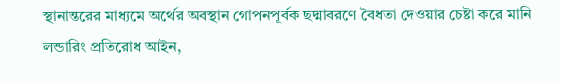স্থানান্তরের মাধ্যমে অর্থের অবস্থান গোপনপূর্বক ছদ্মাবরণে বৈধতা দেওয়ার চেষ্টা করে মানি লন্ডারিং প্রতিরোধ আইন,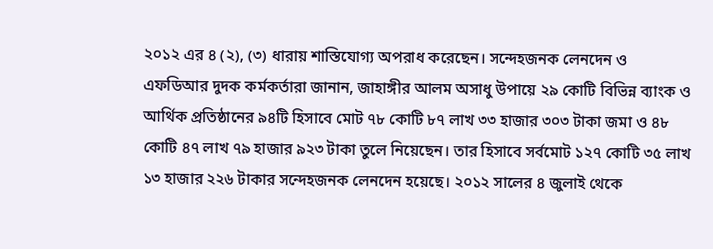২০১২ এর ৪ (২), (৩) ধারায় শাস্তিযোগ্য অপরাধ করেছেন। সন্দেহজনক লেনদেন ও এফডিআর দুদক কর্মকর্তারা জানান, জাহাঙ্গীর আলম অসাধু উপায়ে ২৯ কোটি বিভিন্ন ব্যাংক ও আর্থিক প্রতিষ্ঠানের ৯৪টি হিসাবে মোট ৭৮ কোটি ৮৭ লাখ ৩৩ হাজার ৩০৩ টাকা জমা ও ৪৮ কোটি ৪৭ লাখ ৭৯ হাজার ৯২৩ টাকা তুলে নিয়েছেন। তার হিসাবে সর্বমোট ১২৭ কোটি ৩৫ লাখ ১৩ হাজার ২২৬ টাকার সন্দেহজনক লেনদেন হয়েছে। ২০১২ সালের ৪ জুলাই থেকে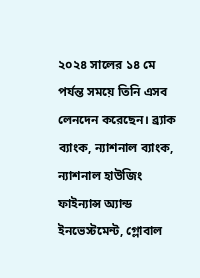২০২৪ সালের ১৪ মে পর্যন্ত সময়ে তিনি এসব লেনদেন করেছেন। ব্র্যাক ব্যাংক, ন্যাশনাল ব্যাংক, ন্যাশনাল হাউজিং ফাইন্যান্স অ্যান্ড ইনভেস্টমেন্ট, গ্লোবাল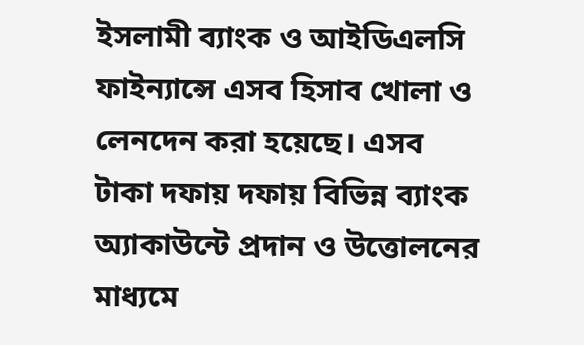ইসলামী ব্যাংক ও আইডিএলসি ফাইন্যান্সে এসব হিসাব খোলা ও লেনদেন করা হয়েছে। এসব টাকা দফায় দফায় বিভিন্ন ব্যাংক অ্যাকাউন্টে প্রদান ও উত্তোলনের মাধ্যমে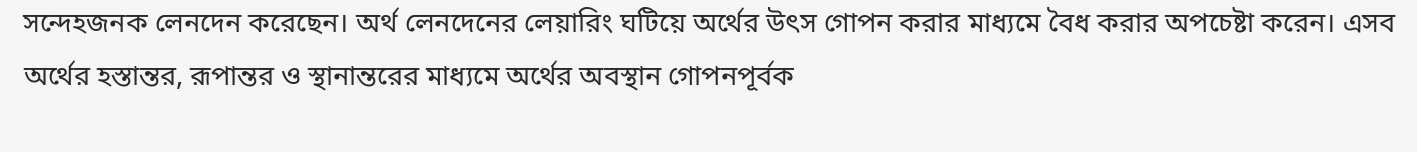সন্দেহজনক লেনদেন করেছেন। অর্থ লেনদেনের লেয়ারিং ঘটিয়ে অর্থের উৎস গোপন করার মাধ্যমে বৈধ করার অপচেষ্টা করেন। এসব অর্থের হস্তান্তর, রূপান্তর ও স্থানান্তরের মাধ্যমে অর্থের অবস্থান গোপনপূর্বক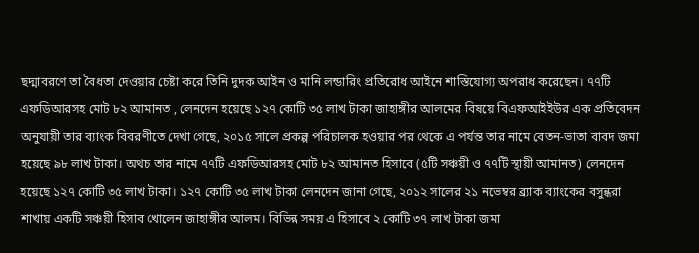ছদ্মাবরণে তা বৈধতা দেওয়ার চেষ্টা করে তিনি দুদক আইন ও মানি লন্ডারিং প্রতিরোধ আইনে শাস্তিযোগ্য অপরাধ করেছেন। ৭৭টি এফডিআরসহ মোট ৮২ আমানত , লেনদেন হয়েছে ১২৭ কোটি ৩৫ লাখ টাকা জাহাঙ্গীর আলমের বিষয়ে বিএফআইইউর এক প্রতিবেদন অনুযায়ী তার ব্যাংক বিবরণীতে দেখা গেছে, ২০১৫ সালে প্রকল্প পরিচালক হওয়ার পর থেকে এ পর্যন্ত তার নামে বেতন-ভাতা বাবদ জমা হয়েছে ৯৮ লাখ টাকা। অথচ তার নামে ৭৭টি এফডিআরসহ মোট ৮২ আমানত হিসাবে (৫টি সঞ্চয়ী ও ৭৭টি স্থায়ী আমানত) লেনদেন হয়েছে ১২৭ কোটি ৩৫ লাখ টাকা। ১২৭ কোটি ৩৫ লাখ টাকা লেনদেন জানা গেছে, ২০১২ সালের ২১ নভেম্বর ব্র্যাক ব্যাংকের বসুন্ধরা শাখায় একটি সঞ্চয়ী হিসাব খোলেন জাহাঙ্গীর আলম। বিভিন্ন সময় এ হিসাবে ২ কোটি ৩৭ লাখ টাকা জমা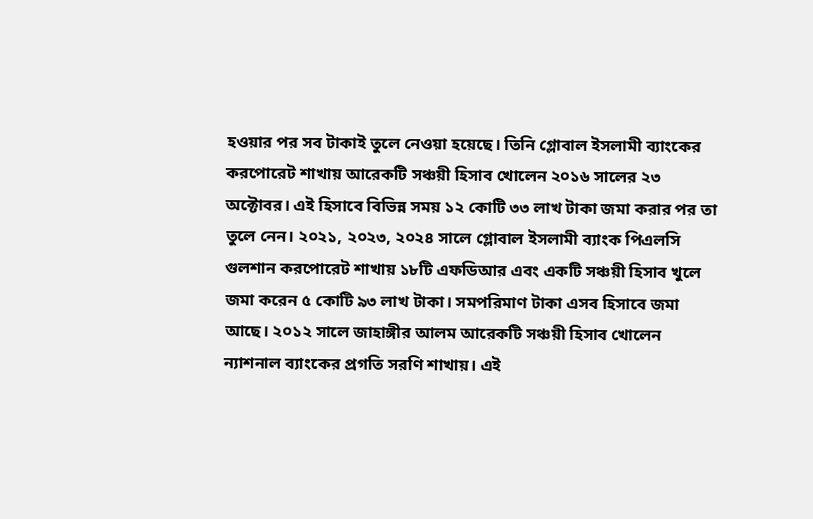হওয়ার পর সব টাকাই তুলে নেওয়া হয়েছে। তিনি গ্লোবাল ইসলামী ব্যাংকের করপোরেট শাখায় আরেকটি সঞ্চয়ী হিসাব খোলেন ২০১৬ সালের ২৩ অক্টোবর। এই হিসাবে বিভিন্ন সময় ১২ কোটি ৩৩ লাখ টাকা জমা করার পর তা তুলে নেন। ২০২১, ২০২৩, ২০২৪ সালে গ্লোবাল ইসলামী ব্যাংক পিএলসি গুলশান করপোরেট শাখায় ১৮টি এফডিআর এবং একটি সঞ্চয়ী হিসাব খুলে জমা করেন ৫ কোটি ৯৩ লাখ টাকা। সমপরিমাণ টাকা এসব হিসাবে জমা আছে। ২০১২ সালে জাহাঙ্গীর আলম আরেকটি সঞ্চয়ী হিসাব খোলেন ন্যাশনাল ব্যাংকের প্রগতি সরণি শাখায়। এই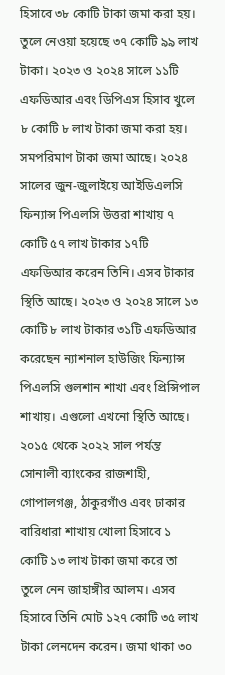হিসাবে ৩৮ কোটি টাকা জমা করা হয়। তুলে নেওয়া হয়েছে ৩৭ কোটি ৯৯ লাখ টাকা। ২০২৩ ও ২০২৪ সালে ১১টি এফডিআর এবং ডিপিএস হিসাব খুলে ৮ কোটি ৮ লাখ টাকা জমা করা হয়। সমপরিমাণ টাকা জমা আছে। ২০২৪ সালের জুন-জুলাইয়ে আইডিএলসি ফিন্যান্স পিএলসি উত্তরা শাখায় ৭ কোটি ৫৭ লাখ টাকার ১৭টি এফডিআর করেন তিনি। এসব টাকার স্থিতি আছে। ২০২৩ ও ২০২৪ সালে ১৩ কোটি ৮ লাখ টাকার ৩১টি এফডিআর করেছেন ন্যাশনাল হাউজিং ফিন্যান্স পিএলসি গুলশান শাখা এবং প্রিন্সিপাল শাখায়। এগুলো এখনো স্থিতি আছে। ২০১৫ থেকে ২০২২ সাল পর্যন্ত সোনালী ব্যাংকের রাজশাহী, গোপালগঞ্জ, ঠাকুরগাঁও এবং ঢাকার বারিধারা শাখায় খোলা হিসাবে ১ কোটি ১৩ লাখ টাকা জমা করে তা তুলে নেন জাহাঙ্গীর আলম। এসব হিসাবে তিনি মোট ১২৭ কোটি ৩৫ লাখ টাকা লেনদেন করেন। জমা থাকা ৩০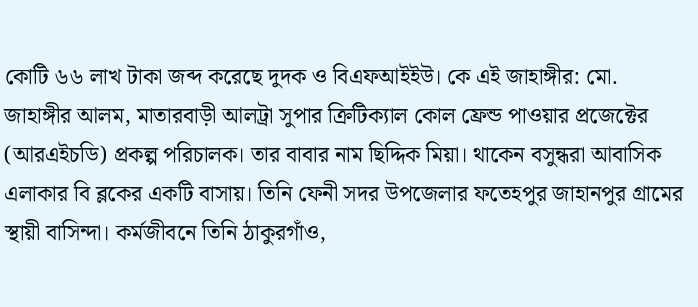কোটি ৬৬ লাখ টাকা জব্দ করেছে দুদক ও বিএফআইইউ। কে এই জাহাঙ্গীর: মো. জাহাঙ্গীর আলম, মাতারবাড়ী আলট্রা সুপার ক্রিটিক্যাল কোল ফ্রেন্ড পাওয়ার প্রজেক্টের (আরএইচডি) প্রকল্প পরিচালক। তার বাবার নাম ছিদ্দিক মিয়া। থাকেন বসুন্ধরা আবাসিক এলাকার বি ব্লকের একটি বাসায়। তিনি ফেনী সদর উপজেলার ফতেহপুর জাহানপুর গ্রামের স্থায়ী বাসিন্দা। কর্মজীবনে তিনি ঠাকুরগাঁও,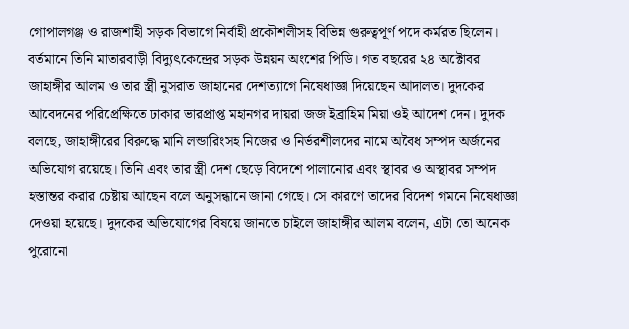গোপালগঞ্জ ও রাজশাহী সড়ক বিভাগে নির্বাহী প্রকৌশলীসহ বিভিন্ন গুরুত্বপূর্ণ পদে কর্মরত ছিলেন। বর্তমানে তিনি মাতারবাড়ী বিদ্যুৎকেন্দ্রের সড়ক উন্নয়ন অংশের পিডি। গত বছরের ২৪ অক্টোবর জাহাঙ্গীর আলম ও তার স্ত্রী নুসরাত জাহানের দেশত্যাগে নিষেধাজ্ঞা দিয়েছেন আদালত। দুদকের আবেদনের পরিপ্রেক্ষিতে ঢাকার ভারপ্রাপ্ত মহানগর দায়রা জজ ইব্রাহিম মিয়া ওই আদেশ দেন। দুদক বলছে, জাহাঙ্গীরের বিরুদ্ধে মানি লন্ডারিংসহ নিজের ও নির্ভরশীলদের নামে অবৈধ সম্পদ অর্জনের অভিযোগ রয়েছে। তিনি এবং তার স্ত্রী দেশ ছেড়ে বিদেশে পালানোর এবং স্থাবর ও অস্থাবর সম্পদ হস্তান্তর করার চেষ্টায় আছেন বলে অনুসন্ধানে জানা গেছে। সে কারণে তাদের বিদেশ গমনে নিষেধাজ্ঞা দেওয়া হয়েছে। দুদকের অভিযোগের বিষয়ে জানতে চাইলে জাহাঙ্গীর আলম বলেন, এটা তো অনেক পুরোনো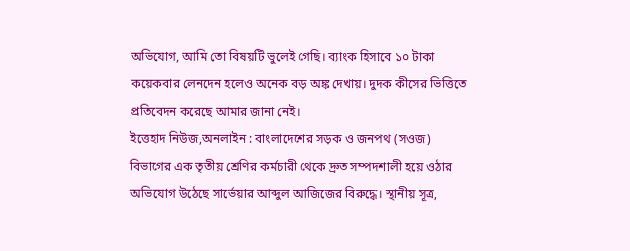অভিযোগ, আমি তো বিষয়টি ভুলেই গেছি। ব্যাংক হিসাবে ১০ টাকা কয়েকবার লেনদেন হলেও অনেক বড় অঙ্ক দেখায়। দুদক কীসের ভিত্তিতে প্রতিবেদন করেছে আমার জানা নেই।
ইত্তেহাদ নিউজ,অনলাইন : বাংলাদেশের সড়ক ও জনপথ (সওজ) বিভাগের এক তৃতীয় শ্রেণির কর্মচারী থেকে দ্রুত সম্পদশালী হয়ে ওঠার অভিযোগ উঠেছে সার্ভেয়ার আব্দুল আজিজের বিরুদ্ধে। স্থানীয় সূত্র,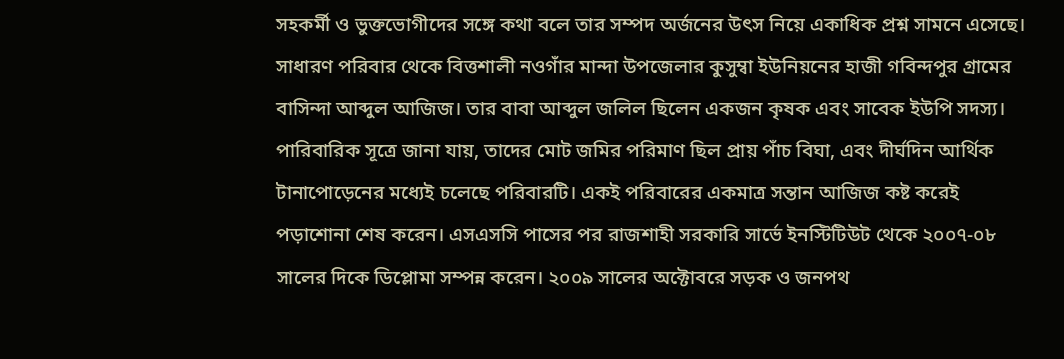সহকর্মী ও ভুক্তভোগীদের সঙ্গে কথা বলে তার সম্পদ অর্জনের উৎস নিয়ে একাধিক প্রশ্ন সামনে এসেছে। সাধারণ পরিবার থেকে বিত্তশালী নওগাঁর মান্দা উপজেলার কুসুম্বা ইউনিয়নের হাজী গবিন্দপুর গ্রামের বাসিন্দা আব্দুল আজিজ। তার বাবা আব্দুল জলিল ছিলেন একজন কৃষক এবং সাবেক ইউপি সদস্য। পারিবারিক সূত্রে জানা যায়, তাদের মোট জমির পরিমাণ ছিল প্রায় পাঁচ বিঘা, এবং দীর্ঘদিন আর্থিক টানাপোড়েনের মধ্যেই চলেছে পরিবারটি। একই পরিবারের একমাত্র সন্তান আজিজ কষ্ট করেই পড়াশোনা শেষ করেন। এসএসসি পাসের পর রাজশাহী সরকারি সার্ভে ইনস্টিটিউট থেকে ২০০৭-০৮ সালের দিকে ডিপ্লোমা সম্পন্ন করেন। ২০০৯ সালের অক্টোবরে সড়ক ও জনপথ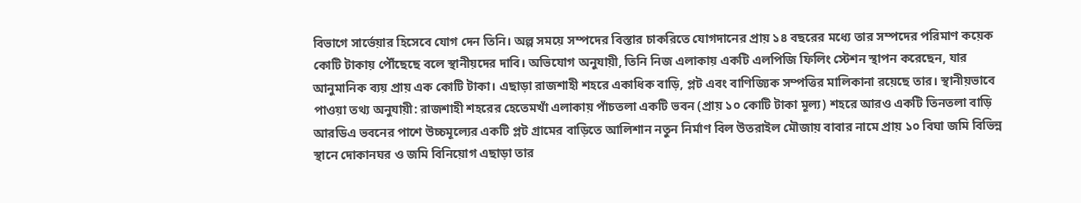বিভাগে সার্ভেয়ার হিসেবে যোগ দেন তিনি। অল্প সময়ে সম্পদের বিস্তার চাকরিতে যোগদানের প্রায় ১৪ বছরের মধ্যে তার সম্পদের পরিমাণ কয়েক কোটি টাকায় পৌঁছেছে বলে স্থানীয়দের দাবি। অভিযোগ অনুযায়ী, তিনি নিজ এলাকায় একটি এলপিজি ফিলিং স্টেশন স্থাপন করেছেন, যার আনুমানিক ব্যয় প্রায় এক কোটি টাকা। এছাড়া রাজশাহী শহরে একাধিক বাড়ি, প্লট এবং বাণিজ্যিক সম্পত্তির মালিকানা রয়েছে তার। স্থানীয়ভাবে পাওয়া তথ্য অনুযায়ী: রাজশাহী শহরের হেতেমখাঁ এলাকায় পাঁচতলা একটি ভবন (প্রায় ১০ কোটি টাকা মূল্য) শহরে আরও একটি তিনতলা বাড়ি আরডিএ ভবনের পাশে উচ্চমূল্যের একটি প্লট গ্রামের বাড়িতে আলিশান নতুন নির্মাণ বিল উতরাইল মৌজায় বাবার নামে প্রায় ১০ বিঘা জমি বিভিন্ন স্থানে দোকানঘর ও জমি বিনিয়োগ এছাড়া তার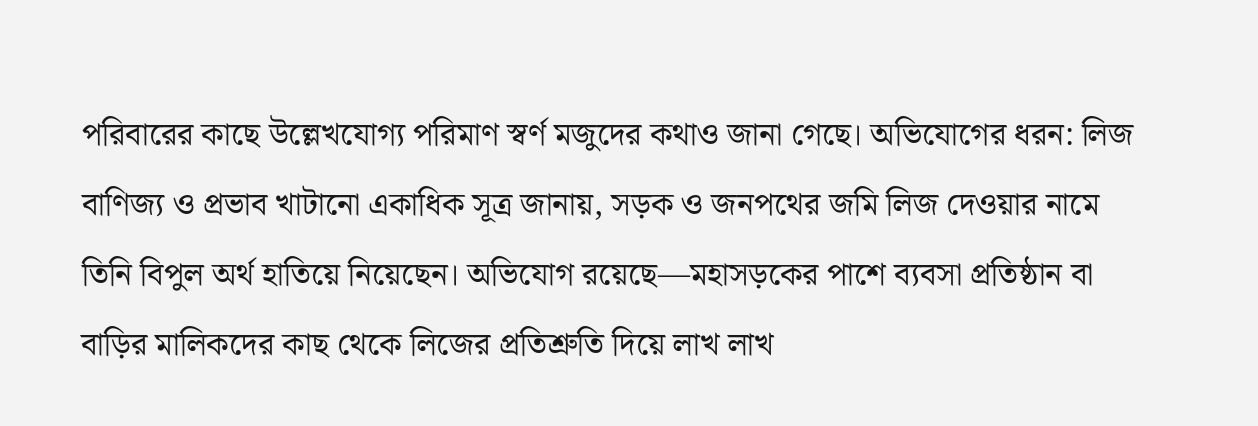পরিবারের কাছে উল্লেখযোগ্য পরিমাণ স্বর্ণ মজুদের কথাও জানা গেছে। অভিযোগের ধরন: লিজ বাণিজ্য ও প্রভাব খাটানো একাধিক সূত্র জানায়, সড়ক ও জনপথের জমি লিজ দেওয়ার নামে তিনি বিপুল অর্থ হাতিয়ে নিয়েছেন। অভিযোগ রয়েছে—মহাসড়কের পাশে ব্যবসা প্রতিষ্ঠান বা বাড়ির মালিকদের কাছ থেকে লিজের প্রতিশ্রুতি দিয়ে লাখ লাখ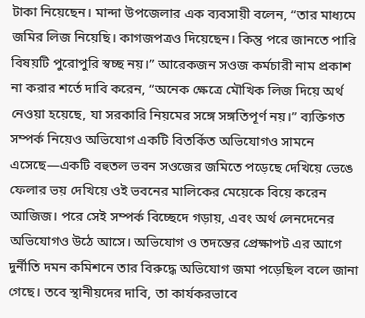টাকা নিয়েছেন। মান্দা উপজেলার এক ব্যবসায়ী বলেন, “তার মাধ্যমে জমির লিজ নিয়েছি। কাগজপত্রও দিয়েছেন। কিন্তু পরে জানতে পারি বিষয়টি পুরোপুরি স্বচ্ছ নয়।” আরেকজন সওজ কর্মচারী নাম প্রকাশ না করার শর্তে দাবি করেন, “অনেক ক্ষেত্রে মৌখিক লিজ দিয়ে অর্থ নেওয়া হয়েছে, যা সরকারি নিয়মের সঙ্গে সঙ্গতিপূর্ণ নয়।” ব্যক্তিগত সম্পর্ক নিয়েও অভিযোগ একটি বিতর্কিত অভিযোগও সামনে এসেছে—একটি বহুতল ভবন সওজের জমিতে পড়েছে দেখিয়ে ভেঙে ফেলার ভয় দেখিয়ে ওই ভবনের মালিকের মেয়েকে বিয়ে করেন আজিজ। পরে সেই সম্পর্ক বিচ্ছেদে গড়ায়, এবং অর্থ লেনদেনের অভিযোগও উঠে আসে। অভিযোগ ও তদন্তের প্রেক্ষাপট এর আগে দুর্নীতি দমন কমিশনে তার বিরুদ্ধে অভিযোগ জমা পড়েছিল বলে জানা গেছে। তবে স্থানীয়দের দাবি, তা কার্যকরভাবে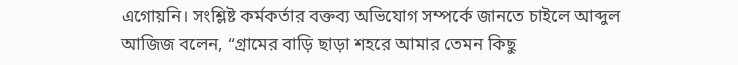এগোয়নি। সংশ্লিষ্ট কর্মকর্তার বক্তব্য অভিযোগ সম্পর্কে জানতে চাইলে আব্দুল আজিজ বলেন, “গ্রামের বাড়ি ছাড়া শহরে আমার তেমন কিছু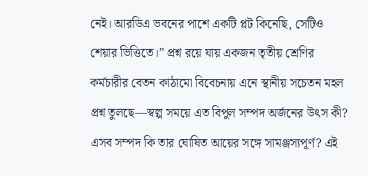নেই। আরডিএ ভবনের পাশে একটি প্লট কিনেছি, সেটিও শেয়ার ভিত্তিতে।” প্রশ্ন রয়ে যায় একজন তৃতীয় শ্রেণির কর্মচারীর বেতন কাঠামো বিবেচনায় এনে স্থানীয় সচেতন মহল প্রশ্ন তুলছে—স্বল্প সময়ে এত বিপুল সম্পদ অর্জনের উৎস কী? এসব সম্পদ কি তার ঘোষিত আয়ের সঙ্গে সামঞ্জস্যপূর্ণ? এই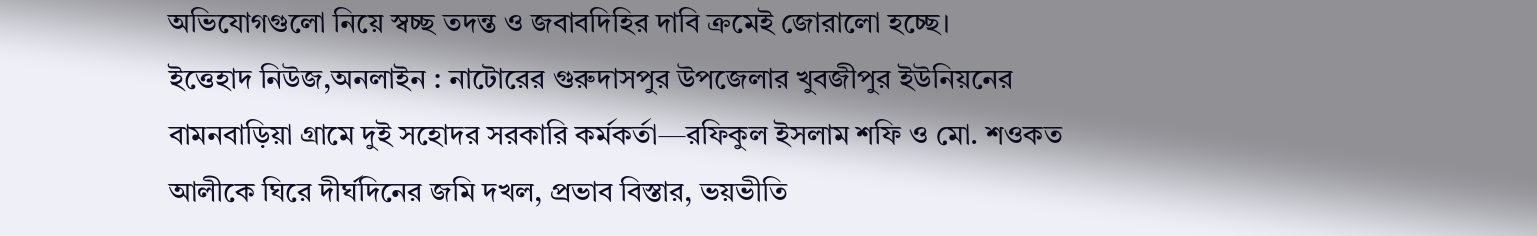অভিযোগগুলো নিয়ে স্বচ্ছ তদন্ত ও জবাবদিহির দাবি ক্রমেই জোরালো হচ্ছে।
ইত্তেহাদ নিউজ,অনলাইন : নাটোরের গুরুদাসপুর উপজেলার খুবজীপুর ইউনিয়নের বামনবাড়িয়া গ্রামে দুই সহোদর সরকারি কর্মকর্তা—রফিকুল ইসলাম শফি ও মো. শওকত আলীকে ঘিরে দীর্ঘদিনের জমি দখল, প্রভাব বিস্তার, ভয়ভীতি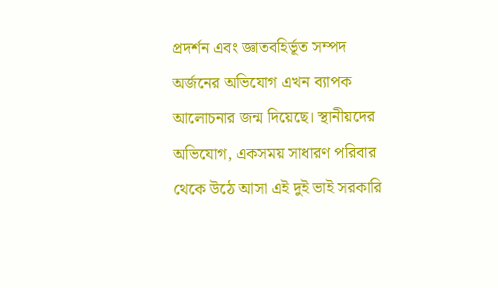প্রদর্শন এবং জ্ঞাতবহির্ভূত সম্পদ অর্জনের অভিযোগ এখন ব্যাপক আলোচনার জন্ম দিয়েছে। স্থানীয়দের অভিযোগ, একসময় সাধারণ পরিবার থেকে উঠে আসা এই দুই ভাই সরকারি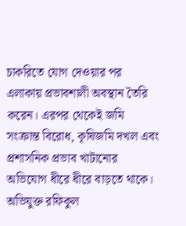চাকরিতে যোগ দেওয়ার পর এলাকায় প্রভাবশালী অবস্থান তৈরি করেন। এরপর থেকেই জমি সংক্রান্ত বিরোধ, কৃষিজমি দখল এবং প্রশাসনিক প্রভাব খাটানোর অভিযোগ ধীরে ধীরে বাড়তে থাকে। অভিযুক্ত রফিকুল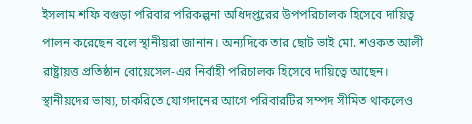ইসলাম শফি বগুড়া পরিবার পরিকল্পনা অধিদপ্তরের উপপরিচালক হিসেবে দায়িত্ব পালন করেছেন বলে স্থানীয়রা জানান। অন্যদিকে তার ছোট ভাই মো. শওকত আলী রাষ্ট্রায়ত্ত প্রতিষ্ঠান বোয়েসেল-এর নির্বাহী পরিচালক হিসেবে দায়িত্বে আছেন। স্থানীয়দের ভাষ্য, চাকরিতে যোগদানের আগে পরিবারটির সম্পদ সীমিত থাকলেও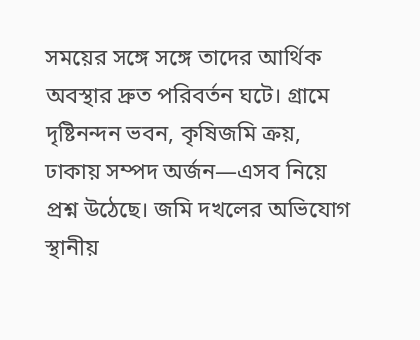সময়ের সঙ্গে সঙ্গে তাদের আর্থিক অবস্থার দ্রুত পরিবর্তন ঘটে। গ্রামে দৃষ্টিনন্দন ভবন, কৃষিজমি ক্রয়, ঢাকায় সম্পদ অর্জন—এসব নিয়ে প্রশ্ন উঠেছে। জমি দখলের অভিযোগ স্থানীয়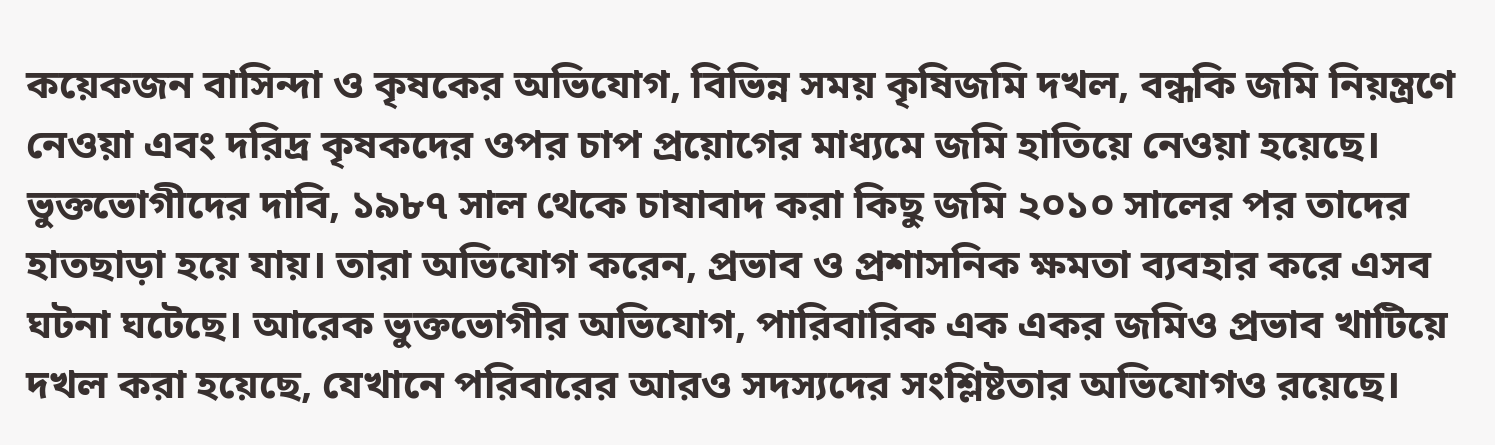কয়েকজন বাসিন্দা ও কৃষকের অভিযোগ, বিভিন্ন সময় কৃষিজমি দখল, বন্ধকি জমি নিয়ন্ত্রণে নেওয়া এবং দরিদ্র কৃষকদের ওপর চাপ প্রয়োগের মাধ্যমে জমি হাতিয়ে নেওয়া হয়েছে। ভুক্তভোগীদের দাবি, ১৯৮৭ সাল থেকে চাষাবাদ করা কিছু জমি ২০১০ সালের পর তাদের হাতছাড়া হয়ে যায়। তারা অভিযোগ করেন, প্রভাব ও প্রশাসনিক ক্ষমতা ব্যবহার করে এসব ঘটনা ঘটেছে। আরেক ভুক্তভোগীর অভিযোগ, পারিবারিক এক একর জমিও প্রভাব খাটিয়ে দখল করা হয়েছে, যেখানে পরিবারের আরও সদস্যদের সংশ্লিষ্টতার অভিযোগও রয়েছে।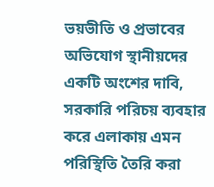ভয়ভীতি ও প্রভাবের অভিযোগ স্থানীয়দের একটি অংশের দাবি, সরকারি পরিচয় ব্যবহার করে এলাকায় এমন পরিস্থিতি তৈরি করা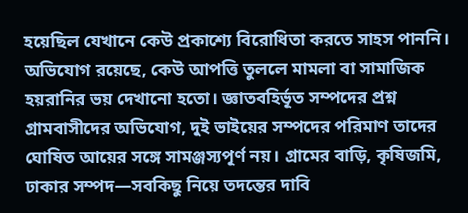হয়েছিল যেখানে কেউ প্রকাশ্যে বিরোধিতা করতে সাহস পাননি। অভিযোগ রয়েছে, কেউ আপত্তি তুললে মামলা বা সামাজিক হয়রানির ভয় দেখানো হতো। জ্ঞাতবহির্ভূত সম্পদের প্রশ্ন গ্রামবাসীদের অভিযোগ, দুই ভাইয়ের সম্পদের পরিমাণ তাদের ঘোষিত আয়ের সঙ্গে সামঞ্জস্যপূর্ণ নয়। গ্রামের বাড়ি, কৃষিজমি, ঢাকার সম্পদ—সবকিছু নিয়ে তদন্তের দাবি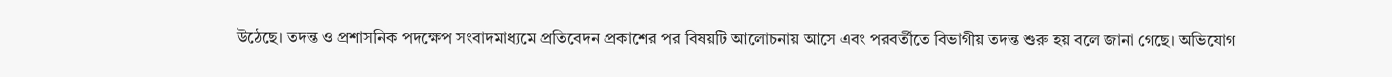উঠেছে। তদন্ত ও প্রশাসনিক পদক্ষেপ সংবাদমাধ্যমে প্রতিবেদন প্রকাশের পর বিষয়টি আলোচনায় আসে এবং পরবর্তীতে বিভাগীয় তদন্ত শুরু হয় বলে জানা গেছে। অভিযোগ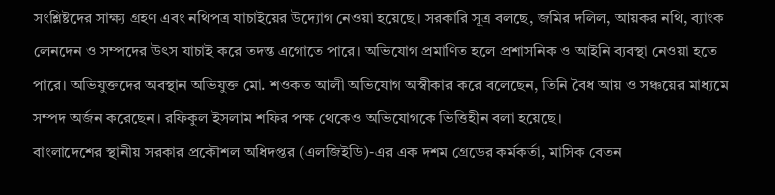সংশ্লিষ্টদের সাক্ষ্য গ্রহণ এবং নথিপত্র যাচাইয়ের উদ্যোগ নেওয়া হয়েছে। সরকারি সূত্র বলছে, জমির দলিল, আয়কর নথি, ব্যাংক লেনদেন ও সম্পদের উৎস যাচাই করে তদন্ত এগোতে পারে। অভিযোগ প্রমাণিত হলে প্রশাসনিক ও আইনি ব্যবস্থা নেওয়া হতে পারে। অভিযুক্তদের অবস্থান অভিযুক্ত মো. শওকত আলী অভিযোগ অস্বীকার করে বলেছেন, তিনি বৈধ আয় ও সঞ্চয়ের মাধ্যমে সম্পদ অর্জন করেছেন। রফিকুল ইসলাম শফির পক্ষ থেকেও অভিযোগকে ভিত্তিহীন বলা হয়েছে।
বাংলাদেশের স্থানীয় সরকার প্রকৌশল অধিদপ্তর (এলজিইডি)-এর এক দশম গ্রেডের কর্মকর্তা, মাসিক বেতন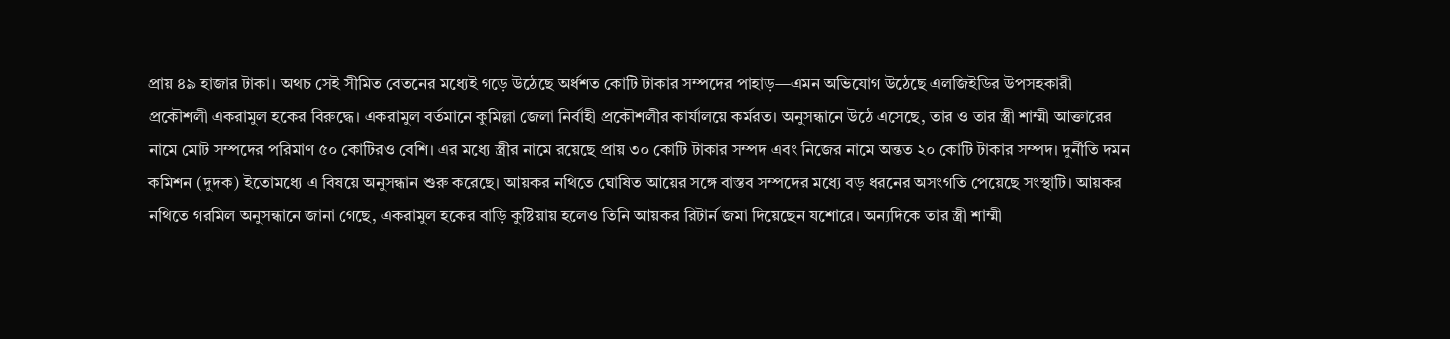প্রায় ৪৯ হাজার টাকা। অথচ সেই সীমিত বেতনের মধ্যেই গড়ে উঠেছে অর্ধশত কোটি টাকার সম্পদের পাহাড়—এমন অভিযোগ উঠেছে এলজিইডির উপসহকারী প্রকৌশলী একরামুল হকের বিরুদ্ধে। একরামুল বর্তমানে কুমিল্লা জেলা নির্বাহী প্রকৌশলীর কার্যালয়ে কর্মরত। অনুসন্ধানে উঠে এসেছে, তার ও তার স্ত্রী শাম্মী আক্তারের নামে মোট সম্পদের পরিমাণ ৫০ কোটিরও বেশি। এর মধ্যে স্ত্রীর নামে রয়েছে প্রায় ৩০ কোটি টাকার সম্পদ এবং নিজের নামে অন্তত ২০ কোটি টাকার সম্পদ। দুর্নীতি দমন কমিশন (দুদক) ইতোমধ্যে এ বিষয়ে অনুসন্ধান শুরু করেছে। আয়কর নথিতে ঘোষিত আয়ের সঙ্গে বাস্তব সম্পদের মধ্যে বড় ধরনের অসংগতি পেয়েছে সংস্থাটি। আয়কর নথিতে গরমিল অনুসন্ধানে জানা গেছে, একরামুল হকের বাড়ি কুষ্টিয়ায় হলেও তিনি আয়কর রিটার্ন জমা দিয়েছেন যশোরে। অন্যদিকে তার স্ত্রী শাম্মী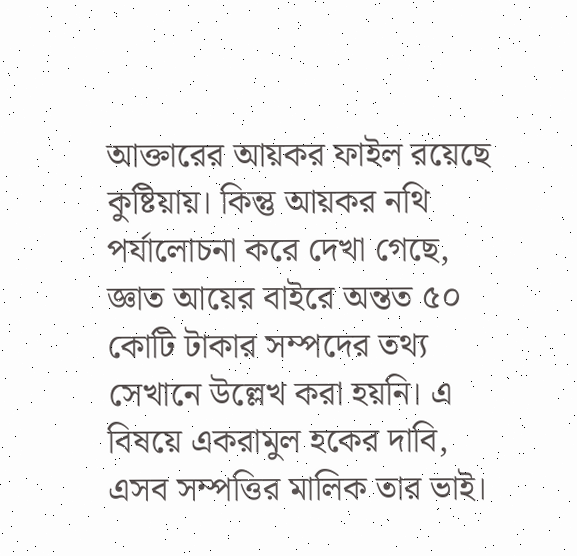আক্তারের আয়কর ফাইল রয়েছে কুষ্টিয়ায়। কিন্তু আয়কর নথি পর্যালোচনা করে দেখা গেছে, জ্ঞাত আয়ের বাইরে অন্তত ৫০ কোটি টাকার সম্পদের তথ্য সেখানে উল্লেখ করা হয়নি। এ বিষয়ে একরামুল হকের দাবি, এসব সম্পত্তির মালিক তার ভাই।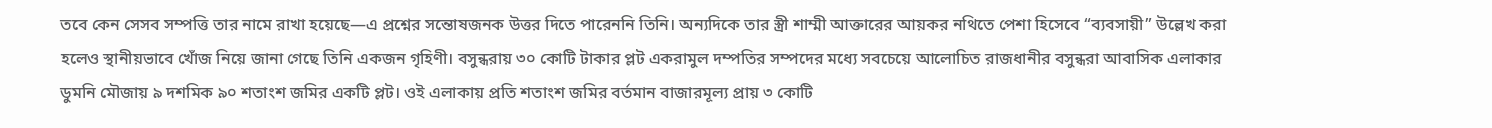তবে কেন সেসব সম্পত্তি তার নামে রাখা হয়েছে—এ প্রশ্নের সন্তোষজনক উত্তর দিতে পারেননি তিনি। অন্যদিকে তার স্ত্রী শাম্মী আক্তারের আয়কর নথিতে পেশা হিসেবে “ব্যবসায়ী” উল্লেখ করা হলেও স্থানীয়ভাবে খোঁজ নিয়ে জানা গেছে তিনি একজন গৃহিণী। বসুন্ধরায় ৩০ কোটি টাকার প্লট একরামুল দম্পতির সম্পদের মধ্যে সবচেয়ে আলোচিত রাজধানীর বসুন্ধরা আবাসিক এলাকার ডুমনি মৌজায় ৯ দশমিক ৯০ শতাংশ জমির একটি প্লট। ওই এলাকায় প্রতি শতাংশ জমির বর্তমান বাজারমূল্য প্রায় ৩ কোটি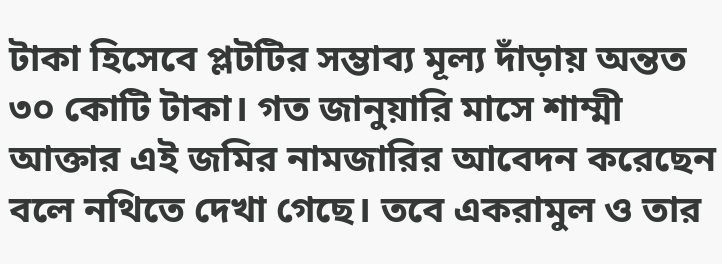টাকা হিসেবে প্লটটির সম্ভাব্য মূল্য দাঁড়ায় অন্তত ৩০ কোটি টাকা। গত জানুয়ারি মাসে শাম্মী আক্তার এই জমির নামজারির আবেদন করেছেন বলে নথিতে দেখা গেছে। তবে একরামুল ও তার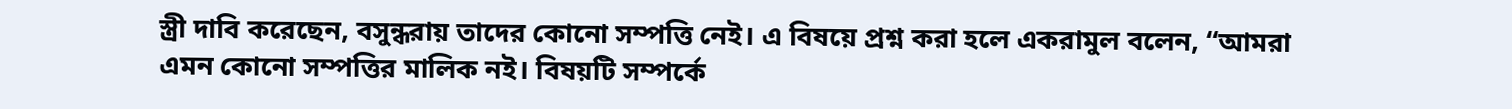স্ত্রী দাবি করেছেন, বসুন্ধরায় তাদের কোনো সম্পত্তি নেই। এ বিষয়ে প্রশ্ন করা হলে একরামুল বলেন, “আমরা এমন কোনো সম্পত্তির মালিক নই। বিষয়টি সম্পর্কে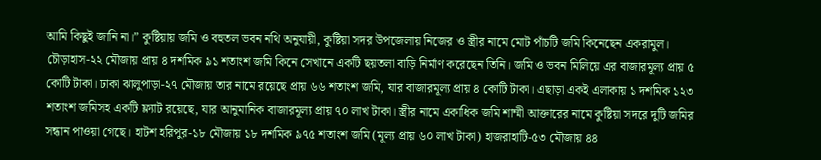আমি কিছুই জানি না।” কুষ্টিয়ায় জমি ও বহুতল ভবন নথি অনুযায়ী, কুষ্টিয়া সদর উপজেলায় নিজের ও স্ত্রীর নামে মোট পাঁচটি জমি কিনেছেন একরামুল। চৌড়াহাস-২২ মৌজায় প্রায় ৪ দশমিক ৯১ শতাংশ জমি কিনে সেখানে একটি ছয়তলা বাড়ি নির্মাণ করেছেন তিনি। জমি ও ভবন মিলিয়ে এর বাজারমূল্য প্রায় ৫ কোটি টাকা। ঢাকা ঝালুপাড়া-২৭ মৌজায় তার নামে রয়েছে প্রায় ৬৬ শতাংশ জমি, যার বাজারমূল্য প্রায় ৪ কোটি টাকা। এছাড়া একই এলাকায় ১ দশমিক ১২৩ শতাংশ জমিসহ একটি ফ্ল্যাট রয়েছে, যার আনুমানিক বাজারমূল্য প্রায় ৭০ লাখ টাকা। স্ত্রীর নামে একাধিক জমি শাম্মী আক্তারের নামে কুষ্টিয়া সদরে দুটি জমির সন্ধান পাওয়া গেছে। হাটশ হরিপুর-১৮ মৌজায় ১৮ দশমিক ৯৭৫ শতাংশ জমি (মূল্য প্রায় ৬০ লাখ টাকা) হাজরাহাটি-৫৩ মৌজায় ৪৪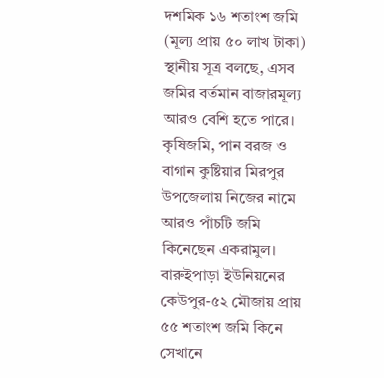দশমিক ১৬ শতাংশ জমি (মূল্য প্রায় ৫০ লাখ টাকা) স্থানীয় সূত্র বলছে, এসব জমির বর্তমান বাজারমূল্য আরও বেশি হতে পারে। কৃষিজমি, পান বরজ ও বাগান কুষ্টিয়ার মিরপুর উপজেলায় নিজের নামে আরও পাঁচটি জমি কিনেছেন একরামুল। বারুইপাড়া ইউনিয়নের কেউপুর-৫২ মৌজায় প্রায় ৫৫ শতাংশ জমি কিনে সেখানে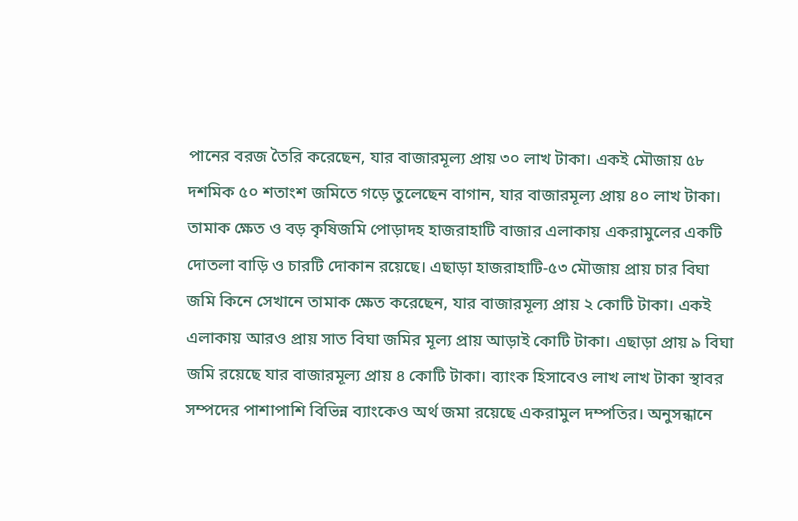পানের বরজ তৈরি করেছেন, যার বাজারমূল্য প্রায় ৩০ লাখ টাকা। একই মৌজায় ৫৮ দশমিক ৫০ শতাংশ জমিতে গড়ে তুলেছেন বাগান, যার বাজারমূল্য প্রায় ৪০ লাখ টাকা। তামাক ক্ষেত ও বড় কৃষিজমি পোড়াদহ হাজরাহাটি বাজার এলাকায় একরামুলের একটি দোতলা বাড়ি ও চারটি দোকান রয়েছে। এছাড়া হাজরাহাটি-৫৩ মৌজায় প্রায় চার বিঘা জমি কিনে সেখানে তামাক ক্ষেত করেছেন, যার বাজারমূল্য প্রায় ২ কোটি টাকা। একই এলাকায় আরও প্রায় সাত বিঘা জমির মূল্য প্রায় আড়াই কোটি টাকা। এছাড়া প্রায় ৯ বিঘা জমি রয়েছে যার বাজারমূল্য প্রায় ৪ কোটি টাকা। ব্যাংক হিসাবেও লাখ লাখ টাকা স্থাবর সম্পদের পাশাপাশি বিভিন্ন ব্যাংকেও অর্থ জমা রয়েছে একরামুল দম্পতির। অনুসন্ধানে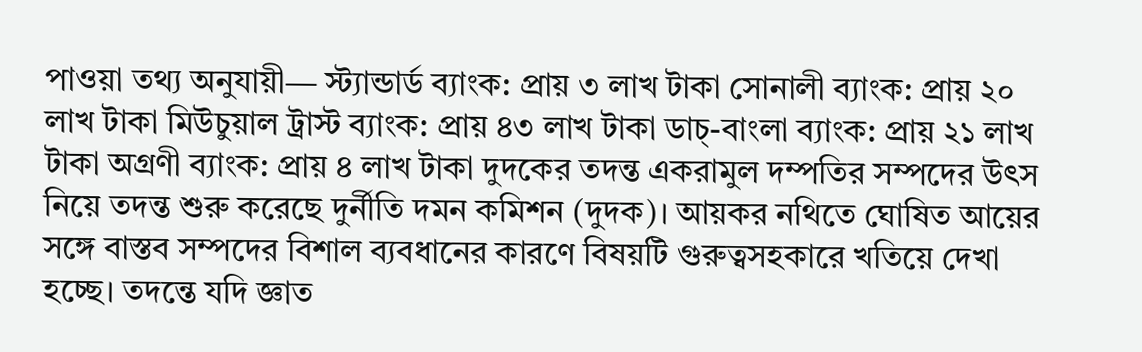পাওয়া তথ্য অনুযায়ী— স্ট্যান্ডার্ড ব্যাংক: প্রায় ৩ লাখ টাকা সোনালী ব্যাংক: প্রায় ২০ লাখ টাকা মিউচুয়াল ট্রাস্ট ব্যাংক: প্রায় ৪৩ লাখ টাকা ডাচ্-বাংলা ব্যাংক: প্রায় ২১ লাখ টাকা অগ্রণী ব্যাংক: প্রায় ৪ লাখ টাকা দুদকের তদন্ত একরামুল দম্পতির সম্পদের উৎস নিয়ে তদন্ত শুরু করেছে দুর্নীতি দমন কমিশন (দুদক)। আয়কর নথিতে ঘোষিত আয়ের সঙ্গে বাস্তব সম্পদের বিশাল ব্যবধানের কারণে বিষয়টি গুরুত্বসহকারে খতিয়ে দেখা হচ্ছে। তদন্তে যদি জ্ঞাত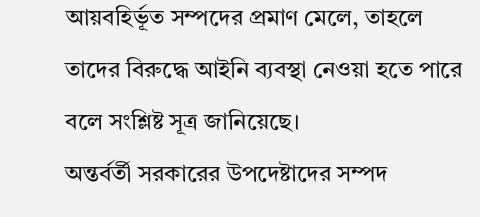আয়বহির্ভূত সম্পদের প্রমাণ মেলে, তাহলে তাদের বিরুদ্ধে আইনি ব্যবস্থা নেওয়া হতে পারে বলে সংশ্লিষ্ট সূত্র জানিয়েছে।
অন্তর্বর্তী সরকারের উপদেষ্টাদের সম্পদ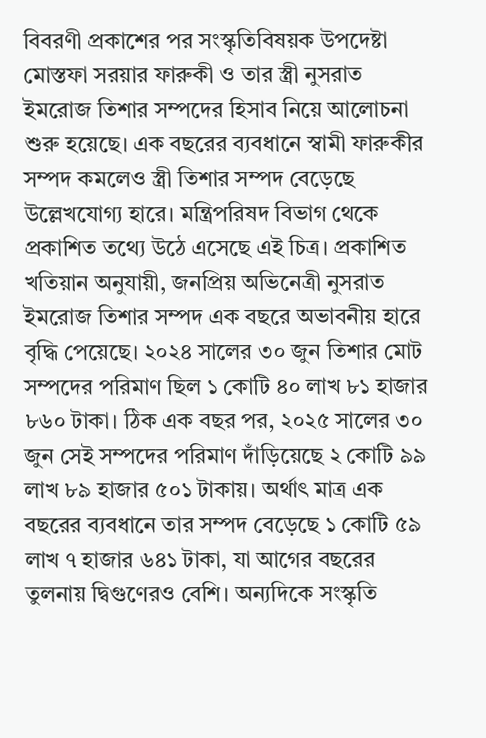বিবরণী প্রকাশের পর সংস্কৃতিবিষয়ক উপদেষ্টা মোস্তফা সরয়ার ফারুকী ও তার স্ত্রী নুসরাত ইমরোজ তিশার সম্পদের হিসাব নিয়ে আলোচনা শুরু হয়েছে। এক বছরের ব্যবধানে স্বামী ফারুকীর সম্পদ কমলেও স্ত্রী তিশার সম্পদ বেড়েছে উল্লেখযোগ্য হারে। মন্ত্রিপরিষদ বিভাগ থেকে প্রকাশিত তথ্যে উঠে এসেছে এই চিত্র। প্রকাশিত খতিয়ান অনুযায়ী, জনপ্রিয় অভিনেত্রী নুসরাত ইমরোজ তিশার সম্পদ এক বছরে অভাবনীয় হারে বৃদ্ধি পেয়েছে। ২০২৪ সালের ৩০ জুন তিশার মোট সম্পদের পরিমাণ ছিল ১ কোটি ৪০ লাখ ৮১ হাজার ৮৬০ টাকা। ঠিক এক বছর পর, ২০২৫ সালের ৩০ জুন সেই সম্পদের পরিমাণ দাঁড়িয়েছে ২ কোটি ৯৯ লাখ ৮৯ হাজার ৫০১ টাকায়। অর্থাৎ মাত্র এক বছরের ব্যবধানে তার সম্পদ বেড়েছে ১ কোটি ৫৯ লাখ ৭ হাজার ৬৪১ টাকা, যা আগের বছরের তুলনায় দ্বিগুণেরও বেশি। অন্যদিকে সংস্কৃতি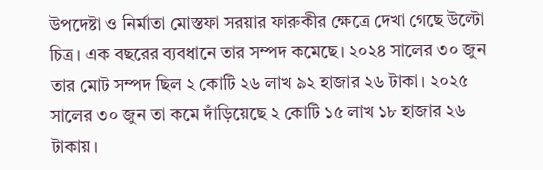উপদেষ্টা ও নির্মাতা মোস্তফা সরয়ার ফারুকীর ক্ষেত্রে দেখা গেছে উল্টো চিত্র। এক বছরের ব্যবধানে তার সম্পদ কমেছে। ২০২৪ সালের ৩০ জুন তার মোট সম্পদ ছিল ২ কোটি ২৬ লাখ ৯২ হাজার ২৬ টাকা। ২০২৫ সালের ৩০ জুন তা কমে দাঁড়িয়েছে ২ কোটি ১৫ লাখ ১৮ হাজার ২৬ টাকায়।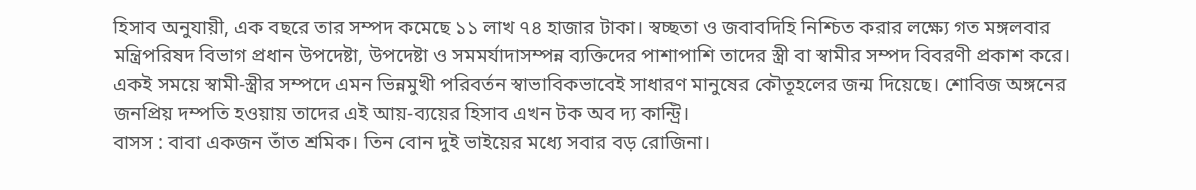হিসাব অনুযায়ী, এক বছরে তার সম্পদ কমেছে ১১ লাখ ৭৪ হাজার টাকা। স্বচ্ছতা ও জবাবদিহি নিশ্চিত করার লক্ষ্যে গত মঙ্গলবার মন্ত্রিপরিষদ বিভাগ প্রধান উপদেষ্টা, উপদেষ্টা ও সমমর্যাদাসম্পন্ন ব্যক্তিদের পাশাপাশি তাদের স্ত্রী বা স্বামীর সম্পদ বিবরণী প্রকাশ করে। একই সময়ে স্বামী-স্ত্রীর সম্পদে এমন ভিন্নমুখী পরিবর্তন স্বাভাবিকভাবেই সাধারণ মানুষের কৌতূহলের জন্ম দিয়েছে। শোবিজ অঙ্গনের জনপ্রিয় দম্পতি হওয়ায় তাদের এই আয়-ব্যয়ের হিসাব এখন টক অব দ্য কান্ট্রি।
বাসস : বাবা একজন তাঁত শ্রমিক। তিন বোন দুই ভাইয়ের মধ্যে সবার বড় রোজিনা।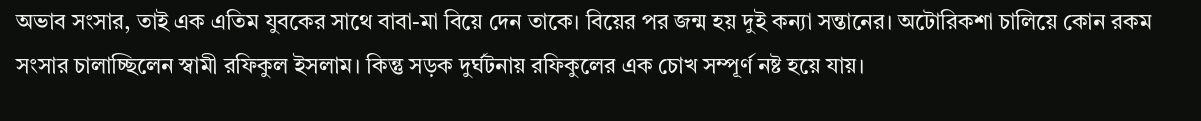অভাব সংসার, তাই এক এতিম যুবকের সাথে বাবা-মা বিয়ে দেন তাকে। বিয়ের পর জন্ম হয় দুই কন্যা সন্তানের। অটোরিকশা চালিয়ে কোন রকম সংসার চালাচ্ছিলেন স্বামী রফিকুল ইসলাম। কিন্তু সড়ক দুর্ঘটনায় রফিকুলের এক চোখ সম্পূর্ণ নষ্ট হয়ে যায়।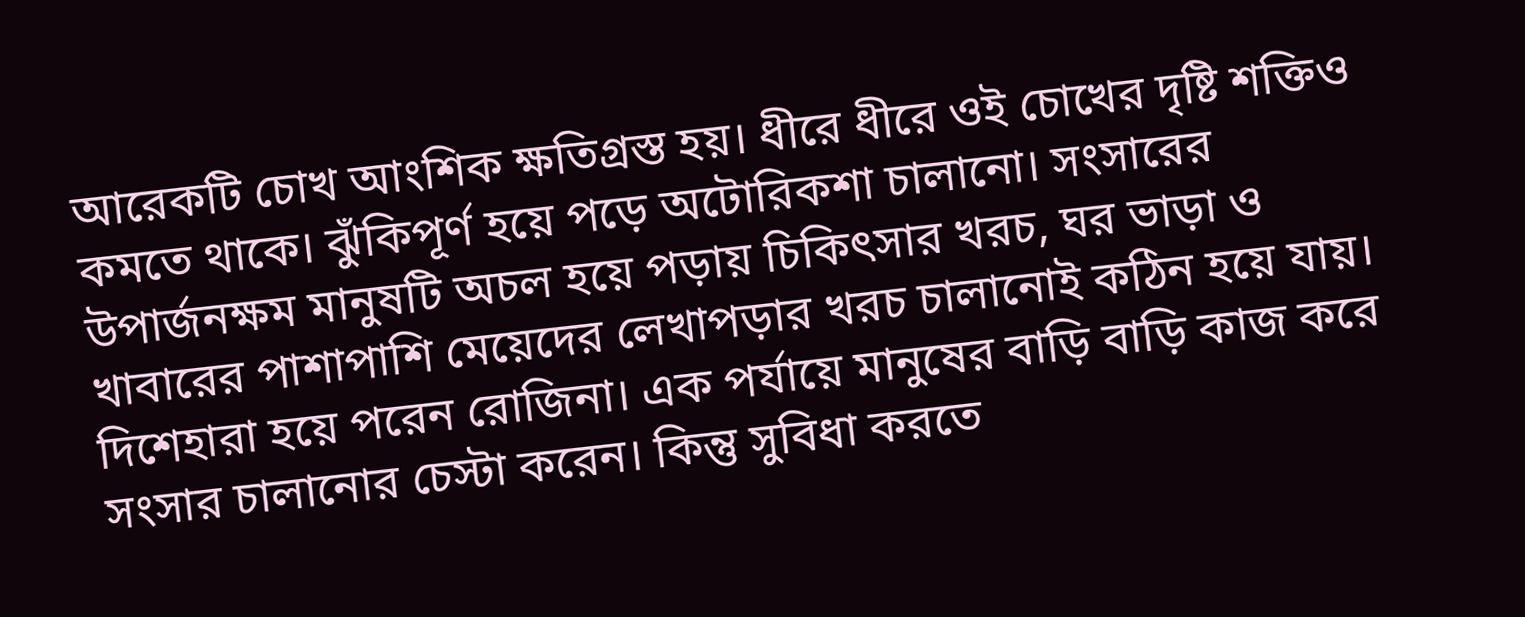আরেকটি চোখ আংশিক ক্ষতিগ্রস্ত হয়। ধীরে ধীরে ওই চোখের দৃষ্টি শক্তিও কমতে থাকে। ঝুঁকিপূর্ণ হয়ে পড়ে অটোরিকশা চালানো। সংসারের উপার্জনক্ষম মানুষটি অচল হয়ে পড়ায় চিকিৎসার খরচ, ঘর ভাড়া ও খাবারের পাশাপাশি মেয়েদের লেখাপড়ার খরচ চালানোই কঠিন হয়ে যায়। দিশেহারা হয়ে পরেন রোজিনা। এক পর্যায়ে মানুষের বাড়ি বাড়ি কাজ করে সংসার চালানোর চেস্টা করেন। কিন্তু সুবিধা করতে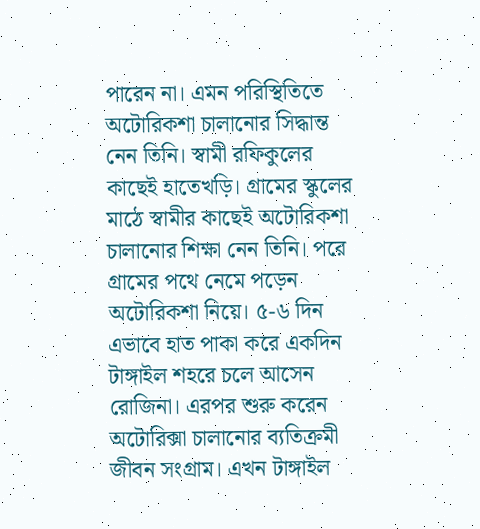পারেন না। এমন পরিস্থিতিতে অটোরিকশা চালানোর সিদ্ধান্ত নেন তিনি। স্বামী রফিকুলের কাছেই হাতেখড়ি। গ্রামের স্কুলের মাঠে স্বামীর কাছেই অটোরিকশা চালানোর শিক্ষা নেন তিনি। পরে গ্রামের পথে নেমে পড়েন অটোরিকশা নিয়ে। ৫-৬ দিন এভাবে হাত পাকা করে একদিন টাঙ্গাইল শহরে চলে আসেন রোজিনা। এরপর শুরু করেন অটোরিক্সা চালানোর ব্যতিক্রমী জীবন সংগ্রাম। এখন টাঙ্গাইল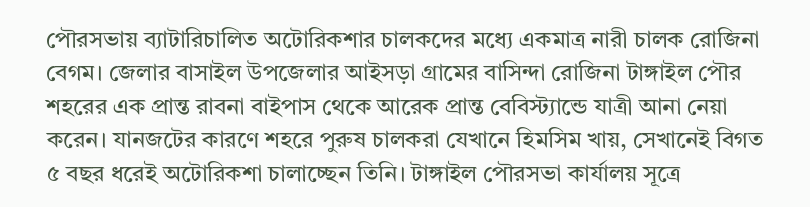পৌরসভায় ব্যাটারিচালিত অটোরিকশার চালকদের মধ্যে একমাত্র নারী চালক রোজিনা বেগম। জেলার বাসাইল উপজেলার আইসড়া গ্রামের বাসিন্দা রোজিনা টাঙ্গাইল পৌর শহরের এক প্রান্ত রাবনা বাইপাস থেকে আরেক প্রান্ত বেবিস্ট্যান্ডে যাত্রী আনা নেয়া করেন। যানজটের কারণে শহরে পুরুষ চালকরা যেখানে হিমসিম খায়, সেখানেই বিগত ৫ বছর ধরেই অটোরিকশা চালাচ্ছেন তিনি। টাঙ্গাইল পৌরসভা কার্যালয় সূত্রে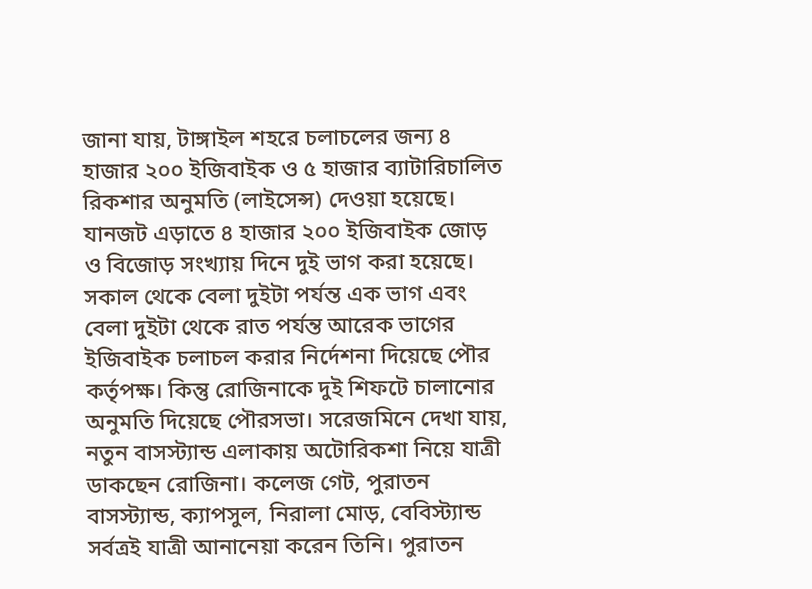জানা যায়, টাঙ্গাইল শহরে চলাচলের জন্য ৪ হাজার ২০০ ইজিবাইক ও ৫ হাজার ব্যাটারিচালিত রিকশার অনুমতি (লাইসেন্স) দেওয়া হয়েছে। যানজট এড়াতে ৪ হাজার ২০০ ইজিবাইক জোড় ও বিজোড় সংখ্যায় দিনে দুই ভাগ করা হয়েছে। সকাল থেকে বেলা দুইটা পর্যন্ত এক ভাগ এবং বেলা দুইটা থেকে রাত পর্যন্ত আরেক ভাগের ইজিবাইক চলাচল করার নির্দেশনা দিয়েছে পৌর কর্তৃপক্ষ। কিন্তু রোজিনাকে দুই শিফটে চালানোর অনুমতি দিয়েছে পৌরসভা। সরেজমিনে দেখা যায়, নতুন বাসস্ট্যান্ড এলাকায় অটোরিকশা নিয়ে যাত্রী ডাকছেন রোজিনা। কলেজ গেট, পুরাতন বাসস্ট্যান্ড, ক্যাপসুল, নিরালা মোড়, বেবিস্ট্যান্ড সর্বত্রই যাত্রী আনানেয়া করেন তিনি। পুরাতন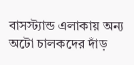বাসস্ট্যান্ড এলাকায় অন্য অটো চালকদের দাঁড়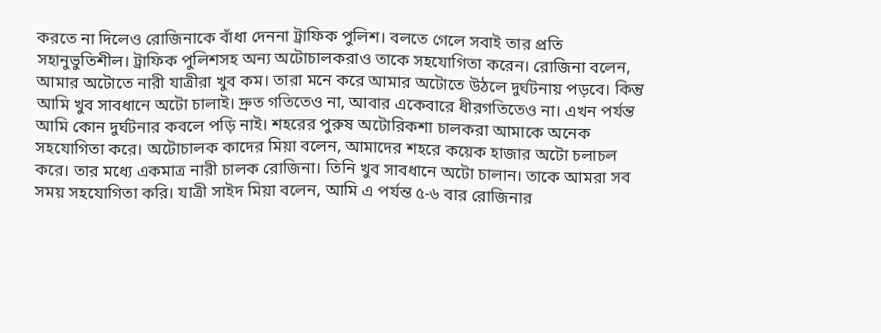করতে না দিলেও রোজিনাকে বাঁধা দেননা ট্রাফিক পুলিশ। বলতে গেলে সবাই তার প্রতি সহানুভুতিশীল। ট্রাফিক পুলিশসহ অন্য অটোচালকরাও তাকে সহযোগিতা করেন। রোজিনা বলেন, আমার অটোতে নারী যাত্রীরা খুব কম। তারা মনে করে আমার অটোতে উঠলে দুর্ঘটনায় পড়বে। কিন্তু আমি খুব সাবধানে অটো চালাই। দ্রুত গতিতেও না, আবার একেবারে ধীরগতিতেও না। এখন পর্যন্ত আমি কোন দুর্ঘটনার কবলে পড়ি নাই। শহরের পুরুষ অটোরিকশা চালকরা আমাকে অনেক সহযোগিতা করে। অটোচালক কাদের মিয়া বলেন, আমাদের শহরে কয়েক হাজার অটো চলাচল করে। তার মধ্যে একমাত্র নারী চালক রোজিনা। তিনি খুব সাবধানে অটো চালান। তাকে আমরা সব সময় সহযোগিতা করি। যাত্রী সাইদ মিয়া বলেন, আমি এ পর্যন্ত ৫-৬ বার রোজিনার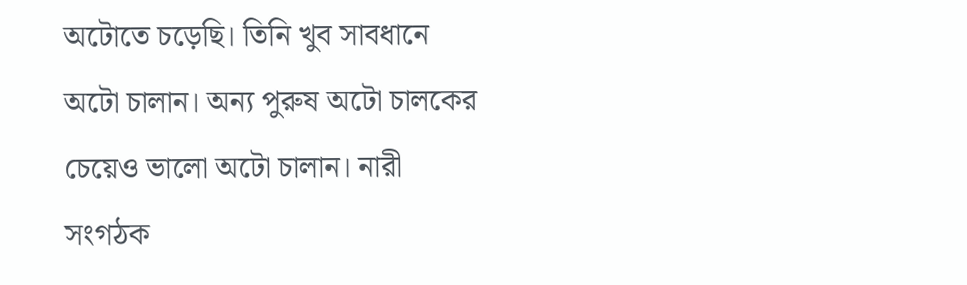অটোতে চড়েছি। তিনি খুব সাবধানে অটো চালান। অন্য পুরুষ অটো চালকের চেয়েও ভালো অটো চালান। নারী সংগঠক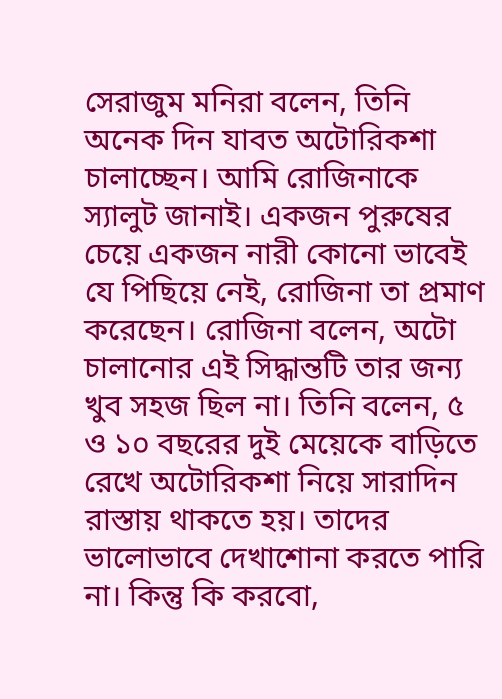সেরাজুম মনিরা বলেন, তিনি অনেক দিন যাবত অটোরিকশা চালাচ্ছেন। আমি রোজিনাকে স্যালুট জানাই। একজন পুরুষের চেয়ে একজন নারী কোনো ভাবেই যে পিছিয়ে নেই, রোজিনা তা প্রমাণ করেছেন। রোজিনা বলেন, অটো চালানোর এই সিদ্ধান্তটি তার জন্য খুব সহজ ছিল না। তিনি বলেন, ৫ ও ১০ বছরের দুই মেয়েকে বাড়িতে রেখে অটোরিকশা নিয়ে সারাদিন রাস্তায় থাকতে হয়। তাদের ভালোভাবে দেখাশোনা করতে পারি না। কিন্তু কি করবো,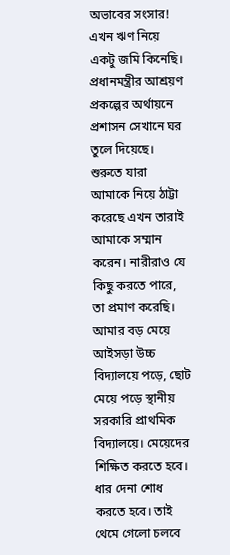অভাবের সংসার! এখন ঋণ নিয়ে একটু জমি কিনেছি। প্রধানমন্ত্রীর আশ্রয়ণ প্রকল্পের অর্থায়নে প্রশাসন সেখানে ঘর তুলে দিয়েছে। শুরুতে যারা আমাকে নিয়ে ঠাট্টা করেছে এখন তারাই আমাকে সম্মান করেন। নারীরাও যে কিছু করতে পারে, তা প্রমাণ করেছি। আমার বড় মেয়ে আইসড়া উচ্চ বিদ্যালয়ে পড়ে, ছোট মেয়ে পড়ে স্থানীয় সরকারি প্রাথমিক বিদ্যালয়ে। মেয়েদের শিক্ষিত করতে হবে। ধার দেনা শোধ করতে হবে। তাই থেমে গেলো চলবে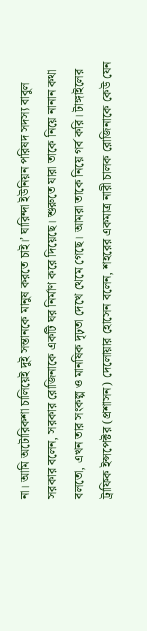না। আমি অটোরিকশা চালিয়েই দুই সন্তানকে মানুষ করতে চাই।’ ঘারিন্দা ইউনিয়ন পরিষদ সদস্য বাবুল সরকার বলেন, সরকার রোজিনাকে একটি ঘর নির্মাণ করে দিয়েছে। শুরুতে যারা তাকে নিয়ে নানান কথা বলতো, এখন তার সংকল্প ও মানষিক দৃঢ়তা দেখে থেমে গেছে। আমরা তাকে নিয়ে গর্ব করি। টাঙ্গাইলের ট্রাফিক ইন্সপেক্টর (প্রশাসন) দেলোয়ার হোসেন বলেন, শহরের একমাত্র নারী চালক রোজিনাকে কেউ যেন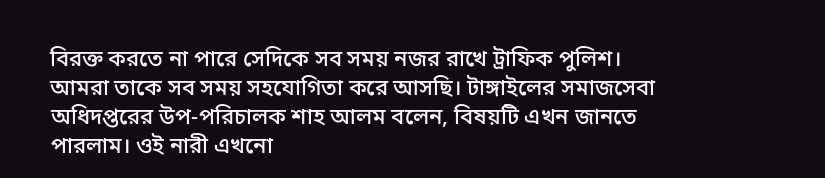বিরক্ত করতে না পারে সেদিকে সব সময় নজর রাখে ট্রাফিক পুলিশ। আমরা তাকে সব সময় সহযোগিতা করে আসছি। টাঙ্গাইলের সমাজসেবা অধিদপ্তরের উপ-পরিচালক শাহ আলম বলেন, বিষয়টি এখন জানতে পারলাম। ওই নারী এখনো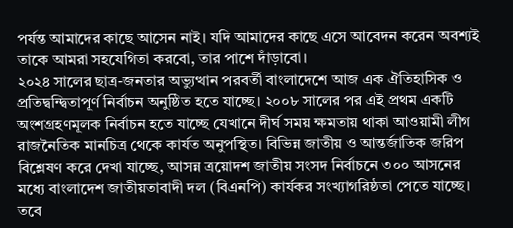পর্যন্ত আমাদের কাছে আসেন নাই। যদি আমাদের কাছে এসে আবেদন করেন অবশ্যই তাকে আমরা সহযেগিতা করবো, তার পাশে দাঁড়াবো।
২০২৪ সালের ছাত্র-জনতার অভ্যুত্থান পরবর্তী বাংলাদেশে আজ এক ঐতিহাসিক ও প্রতিদ্বন্দ্বিতাপূর্ণ নির্বাচন অনুষ্ঠিত হতে যাচ্ছে। ২০০৮ সালের পর এই প্রথম একটি অংশগ্রহণমূলক নির্বাচন হতে যাচ্ছে যেখানে দীর্ঘ সময় ক্ষমতায় থাকা আওয়ামী লীগ রাজনৈতিক মানচিত্র থেকে কার্যত অনুপস্থিত। বিভিন্ন জাতীয় ও আন্তর্জাতিক জরিপ বিশ্লেষণ করে দেখা যাচ্ছে, আসন্ন ত্রয়োদশ জাতীয় সংসদ নির্বাচনে ৩০০ আসনের মধ্যে বাংলাদেশ জাতীয়তাবাদী দল (বিএনপি) কার্যকর সংখ্যাগরিষ্ঠতা পেতে যাচ্ছে। তবে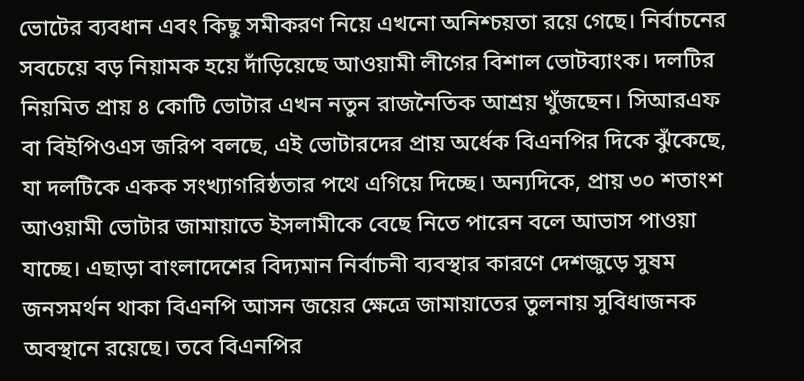ভোটের ব্যবধান এবং কিছু সমীকরণ নিয়ে এখনো অনিশ্চয়তা রয়ে গেছে। নির্বাচনের সবচেয়ে বড় নিয়ামক হয়ে দাঁড়িয়েছে আওয়ামী লীগের বিশাল ভোটব্যাংক। দলটির নিয়মিত প্রায় ৪ কোটি ভোটার এখন নতুন রাজনৈতিক আশ্রয় খুঁজছেন। সিআরএফ বা বিইপিওএস জরিপ বলছে, এই ভোটারদের প্রায় অর্ধেক বিএনপির দিকে ঝুঁকেছে, যা দলটিকে একক সংখ্যাগরিষ্ঠতার পথে এগিয়ে দিচ্ছে। অন্যদিকে, প্রায় ৩০ শতাংশ আওয়ামী ভোটার জামায়াতে ইসলামীকে বেছে নিতে পারেন বলে আভাস পাওয়া যাচ্ছে। এছাড়া বাংলাদেশের বিদ্যমান নির্বাচনী ব্যবস্থার কারণে দেশজুড়ে সুষম জনসমর্থন থাকা বিএনপি আসন জয়ের ক্ষেত্রে জামায়াতের তুলনায় সুবিধাজনক অবস্থানে রয়েছে। তবে বিএনপির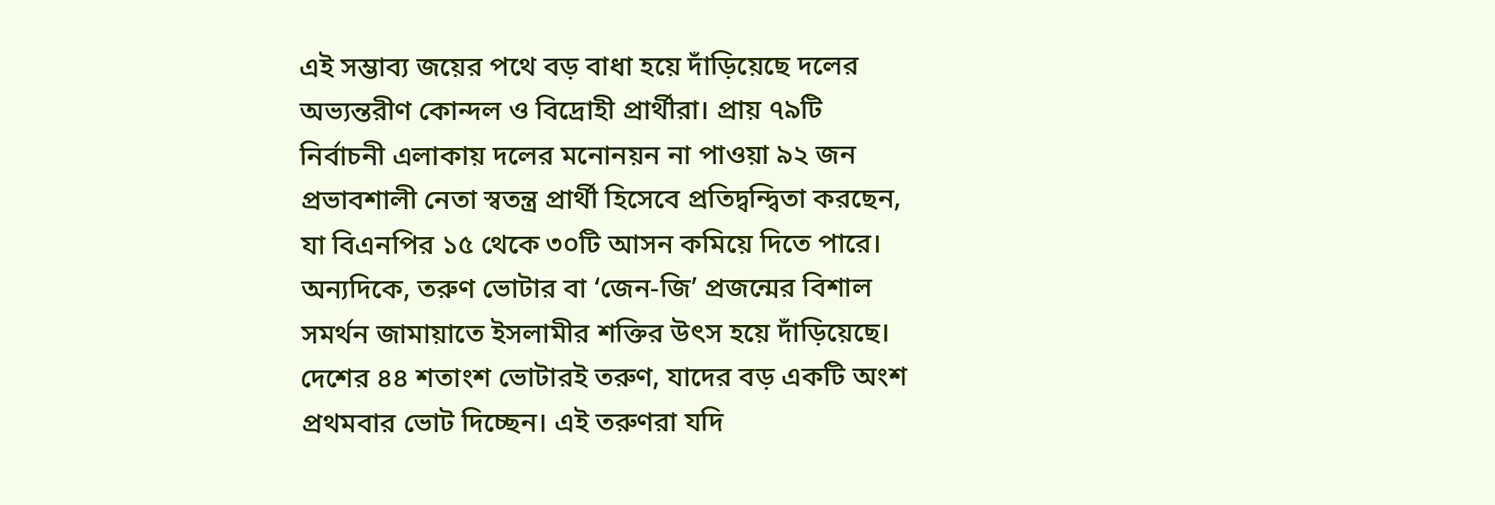এই সম্ভাব্য জয়ের পথে বড় বাধা হয়ে দাঁড়িয়েছে দলের অভ্যন্তরীণ কোন্দল ও বিদ্রোহী প্রার্থীরা। প্রায় ৭৯টি নির্বাচনী এলাকায় দলের মনোনয়ন না পাওয়া ৯২ জন প্রভাবশালী নেতা স্বতন্ত্র প্রার্থী হিসেবে প্রতিদ্বন্দ্বিতা করছেন, যা বিএনপির ১৫ থেকে ৩০টি আসন কমিয়ে দিতে পারে। অন্যদিকে, তরুণ ভোটার বা ‘জেন-জি’ প্রজন্মের বিশাল সমর্থন জামায়াতে ইসলামীর শক্তির উৎস হয়ে দাঁড়িয়েছে। দেশের ৪৪ শতাংশ ভোটারই তরুণ, যাদের বড় একটি অংশ প্রথমবার ভোট দিচ্ছেন। এই তরুণরা যদি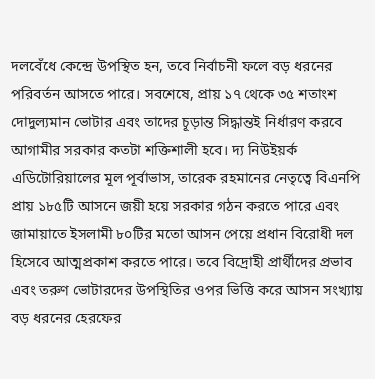দলবেঁধে কেন্দ্রে উপস্থিত হন, তবে নির্বাচনী ফলে বড় ধরনের পরিবর্তন আসতে পারে। সবশেষে, প্রায় ১৭ থেকে ৩৫ শতাংশ দোদুল্যমান ভোটার এবং তাদের চূড়ান্ত সিদ্ধান্তই নির্ধারণ করবে আগামীর সরকার কতটা শক্তিশালী হবে। দ্য নিউইয়র্ক এডিটোরিয়ালের মূল পূর্বাভাস, তারেক রহমানের নেতৃত্বে বিএনপি প্রায় ১৮৫টি আসনে জয়ী হয়ে সরকার গঠন করতে পারে এবং জামায়াতে ইসলামী ৮০টির মতো আসন পেয়ে প্রধান বিরোধী দল হিসেবে আত্মপ্রকাশ করতে পারে। তবে বিদ্রোহী প্রার্থীদের প্রভাব এবং তরুণ ভোটারদের উপস্থিতির ওপর ভিত্তি করে আসন সংখ্যায় বড় ধরনের হেরফের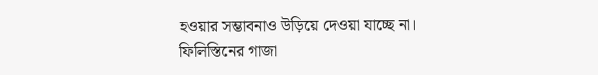হওয়ার সম্ভাবনাও উড়িয়ে দেওয়া যাচ্ছে না।
ফিলিস্তিনের গাজা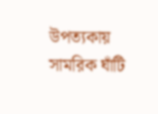উপত্যকায় সামরিক ঘাঁটি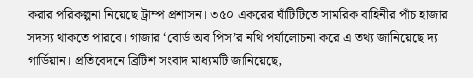করার পরিকল্পনা নিয়েছে ট্রাম্প প্রশাসন। ৩৫০ একরের ঘাঁটিটিতে সামরিক বাহিনীর পাঁচ হাজার সদস্য থাকতে পারবে। গাজার ‘বোর্ড অব পিস’র নথি পর্যালোচনা করে এ তথ্য জানিয়েছে দ্য গার্ডিয়ান। প্রতিবেদনে ব্রিটিশ সংবাদ মাধ্যমটি জানিয়েছে,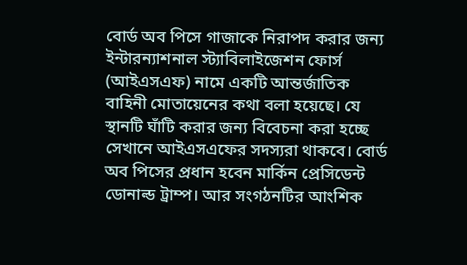বোর্ড অব পিসে গাজাকে নিরাপদ করার জন্য ইন্টারন্যাশনাল স্ট্যাবিলাইজেশন ফোর্স (আইএসএফ) নামে একটি আন্তর্জাতিক বাহিনী মোতায়েনের কথা বলা হয়েছে। যে স্থানটি ঘাঁটি করার জন্য বিবেচনা করা হচ্ছে সেখানে আইএসএফের সদস্যরা থাকবে। বোর্ড অব পিসের প্রধান হবেন মার্কিন প্রেসিডেন্ট ডোনাল্ড ট্রাম্প। আর সংগঠনটির আংশিক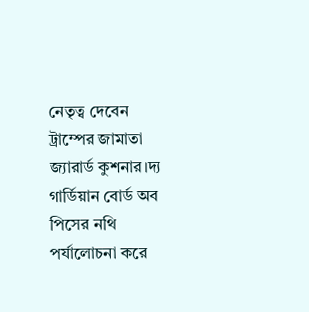নেতৃত্ব দেবেন ট্রাম্পের জামাতা জ্যারার্ড কুশনার।দ্য গার্ডিয়ান বোর্ড অব পিসের নথি পর্যালোচনা করে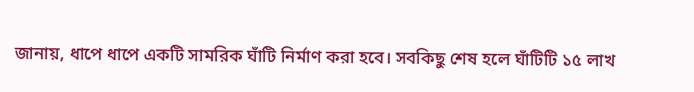জানায়, ধাপে ধাপে একটি সামরিক ঘাঁটি নির্মাণ করা হবে। সবকিছু শেষ হলে ঘাঁটিটি ১৫ লাখ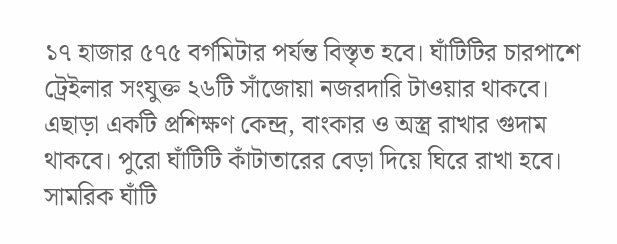১৭ হাজার ৫৭৫ বর্গমিটার পর্যন্ত বিস্তৃত হবে। ঘাঁটিটির চারপাশে ট্রেইলার সংযুক্ত ২৬টি সাঁজোয়া নজরদারি টাওয়ার থাকবে। এছাড়া একটি প্রশিক্ষণ কেন্দ্র, বাংকার ও অস্ত্র রাখার গুদাম থাকবে। পুরো ঘাঁটিটি কাঁটাতারের বেড়া দিয়ে ঘিরে রাখা হবে। সামরিক ঘাঁটি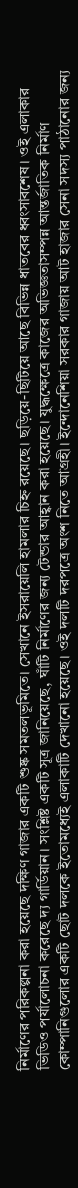নির্মাণের পরিকল্পনা করা হয়েছে দক্ষিণ গাজার একটি শুষ্ক সমতলভূমিতে। সেখানে ইসরায়েলি হামলার চিহ্ন রয়েছে। ছড়িয়ে-ছিটিয়ে আছে বিভিন্ন ধাতবের ধ্বংসাবশেষ। ওই এলাকার ভিডিও পর্যালোচনা করেছে দ্য গার্ডিয়ান। সংশ্লিষ্ট একটি সূত্র জানিয়েছে, ঘাঁটি নির্মাণের জন্য টেন্ডার আহ্বান করা হয়েছে। যুদ্ধক্ষেত্রে কাজের অভিজ্ঞতাসম্পন্ন আন্তর্জাতিক নির্মাণ কোম্পানিগুলোর একটি ছোট দলকে ইতোমধ্যেই এলাকাটি দেখানো হয়েছে। ওই দলটি দরপত্রে অংশ নিতে আগ্রহী। ইন্দোনেশিয়া সরকার গাজায় আট হাজার সেনা সদস্য পাঠানোর জন্য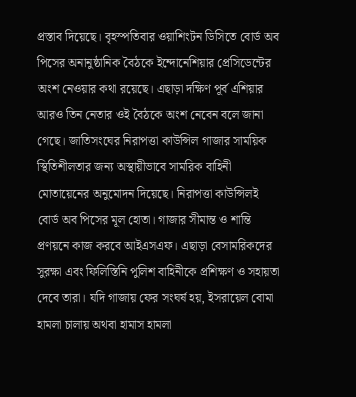প্রস্তাব দিয়েছে। বৃহস্পতিবার ওয়াশিংটন ডিসিতে বোর্ড অব পিসের অনানুষ্ঠানিক বৈঠকে ইন্দোনেশিয়ার প্রেসিডেন্টের অংশ নেওয়ার কথা রয়েছে। এছাড়া দক্ষিণ পূর্ব এশিয়ার আরও তিন নেতার ওই বৈঠকে অংশ নেবেন বলে জানা গেছে। জাতিসংঘের নিরাপত্তা কাউন্সিল গাজার সাময়িক স্থিতিশীলতার জন্য অস্থায়ীভাবে সামরিক বাহিনী মোতায়েনের অনুমোদন দিয়েছে। নিরাপত্তা কাউন্সিলই বোর্ড অব পিসের মূল হোতা। গাজার সীমান্ত ও শান্তি প্রণয়নে কাজ করবে আইএসএফ। এছাড়া বেসামরিকদের সুরক্ষা এবং ফিলিস্তিনি পুলিশ বাহিনীকে প্রশিক্ষণ ও সহায়তা দেবে তারা। যদি গাজায় ফের সংঘর্ষ হয়, ইসরায়েল বোমা হামলা চালায় অথবা হামাস হামলা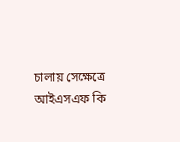চালায় সেক্ষেত্রে আইএসএফ কি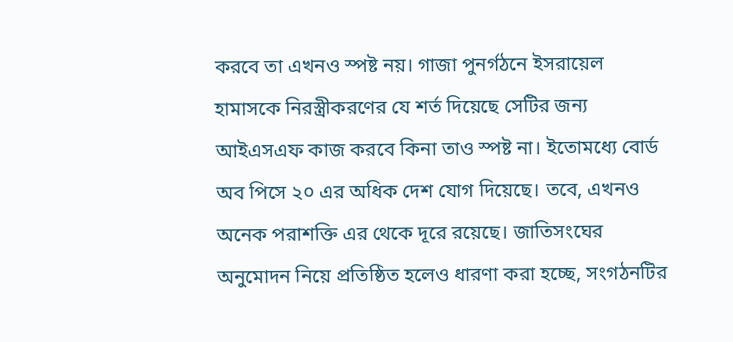করবে তা এখনও স্পষ্ট নয়। গাজা পুনর্গঠনে ইসরায়েল হামাসকে নিরস্ত্রীকরণের যে শর্ত দিয়েছে সেটির জন্য আইএসএফ কাজ করবে কিনা তাও স্পষ্ট না। ইতোমধ্যে বোর্ড অব পিসে ২০ এর অধিক দেশ যোগ দিয়েছে। তবে, এখনও অনেক পরাশক্তি এর থেকে দূরে রয়েছে। জাতিসংঘের অনুমোদন নিয়ে প্রতিষ্ঠিত হলেও ধারণা করা হচ্ছে, সংগঠনটির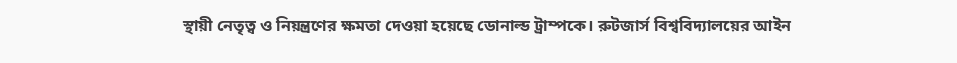স্থায়ী নেতৃত্ব ও নিয়ন্ত্রণের ক্ষমতা দেওয়া হয়েছে ডোনাল্ড ট্রাম্পকে। রুটজার্স বিশ্ববিদ্যালয়ের আইন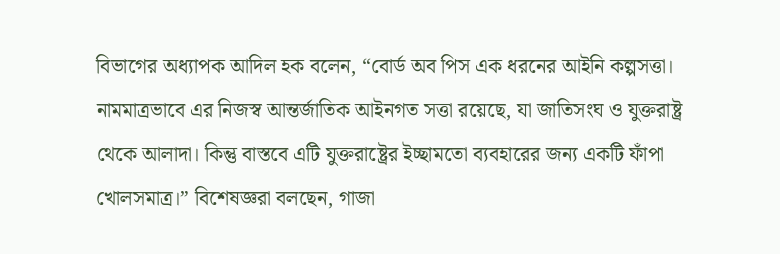বিভাগের অধ্যাপক আদিল হক বলেন, “বোর্ড অব পিস এক ধরনের আইনি কল্পসত্তা। নামমাত্রভাবে এর নিজস্ব আন্তর্জাতিক আইনগত সত্তা রয়েছে, যা জাতিসংঘ ও যুক্তরাষ্ট্র থেকে আলাদা। কিন্তু বাস্তবে এটি যুক্তরাষ্ট্রের ইচ্ছামতো ব্যবহারের জন্য একটি ফাঁপা খোলসমাত্র।” বিশেষজ্ঞরা বলছেন, গাজা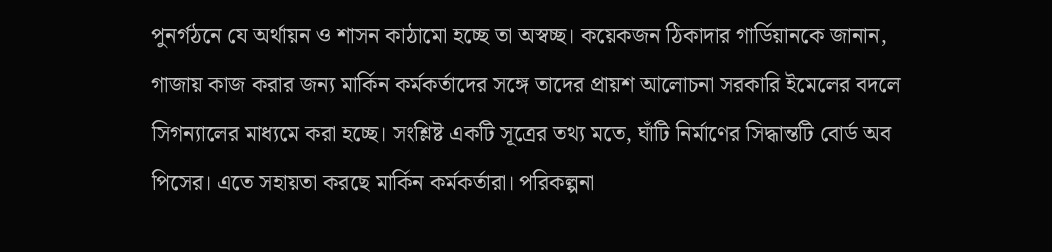পুনর্গঠনে যে অর্থায়ন ও শাসন কাঠামো হচ্ছে তা অস্বচ্ছ। কয়েকজন ঠিকাদার গার্ডিয়ানকে জানান, গাজায় কাজ করার জন্য মার্কিন কর্মকর্তাদের সঙ্গে তাদের প্রায়শ আলোচনা সরকারি ইমেলের বদলে সিগন্যালের মাধ্যমে করা হচ্ছে। সংশ্লিষ্ট একটি সূত্রের তথ্য মতে, ঘাঁটি নির্মাণের সিদ্ধান্তটি বোর্ড অব পিসের। এতে সহায়তা করছে মার্কিন কর্মকর্তারা। পরিকল্পনা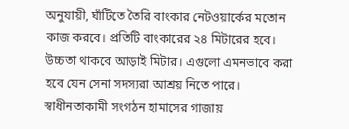অনুযায়ী, ঘাঁটিতে তৈরি বাংকার নেটওয়ার্কের মতোন কাজ করবে। প্রতিটি বাংকারের ২৪ মিটারের হবে। উচ্চতা থাকবে আড়াই মিটার। এগুলো এমনভাবে করা হবে যেন সেনা সদস্যরা আশ্রয় নিতে পারে। স্বাধীনতাকামী সংগঠন হামাসের গাজায়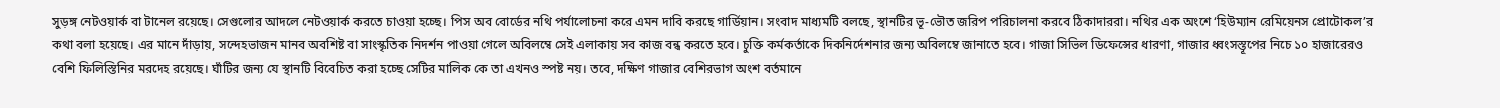সুড়ঙ্গ নেটওয়ার্ক বা টানেল রয়েছে। সেগুলোর আদলে নেটওয়ার্ক করতে চাওয়া হচ্ছে। পিস অব বোর্ডের নথি পর্যালোচনা করে এমন দাবি করছে গার্ডিয়ান। সংবাদ মাধ্যমটি বলছে, স্থানটির ভূ-ভৌত জরিপ পরিচালনা করবে ঠিকাদাররা। নথির এক অংশে ‘হিউম্যান রেমিয়েনস প্রোটোকল’র কথা বলা হয়েছে। এর মানে দাঁড়ায়, সন্দেহভাজন মানব অবশিষ্ট বা সাংস্কৃতিক নিদর্শন পাওয়া গেলে অবিলম্বে সেই এলাকায় সব কাজ বন্ধ করতে হবে। চুক্তি কর্মকর্তাকে দিকনির্দেশনার জন্য অবিলম্বে জানাতে হবে। গাজা সিভিল ডিফেন্সের ধারণা, গাজার ধ্বংসস্তূপের নিচে ১০ হাজারেরও বেশি ফিলিস্তিনির মরদেহ রয়েছে। ঘাঁটির জন্য যে স্থানটি বিবেচিত করা হচ্ছে সেটির মালিক কে তা এখনও স্পষ্ট নয়। তবে, দক্ষিণ গাজার বেশিরভাগ অংশ বর্তমানে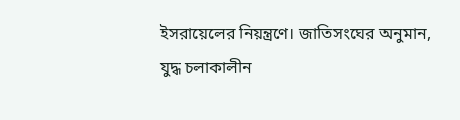ইসরায়েলের নিয়ন্ত্রণে। জাতিসংঘের অনুমান, যুদ্ধ চলাকালীন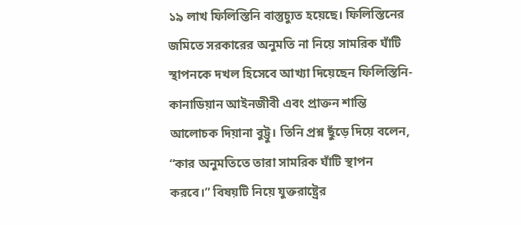১৯ লাখ ফিলিস্তিনি বাস্তুচ্যুত হয়েছে। ফিলিস্তিনের জমিতে সরকারের অনুমতি না নিয়ে সামরিক ঘাঁটি স্থাপনকে দখল হিসেবে আখ্যা দিয়েছেন ফিলিস্তিনি-কানাডিয়ান আইনজীবী এবং প্রাক্তন শান্তি আলোচক দিয়ানা বুট্টু। তিনি প্রশ্ন ছুঁড়ে দিয়ে বলেন, “কার অনুমতিতে তারা সামরিক ঘাঁটি স্থাপন করবে।” বিষয়টি নিয়ে যুক্তরাষ্ট্রের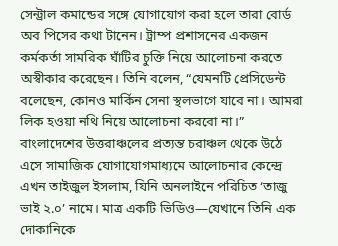সেন্ট্রাল কমান্ডের সঙ্গে যোগাযোগ করা হলে তারা বোর্ড অব পিসের কথা টানেন। ট্রাম্প প্রশাসনের একজন কর্মকর্তা সামরিক ঘাঁটির চুক্তি নিয়ে আলোচনা করতে অস্বীকার করেছেন। তিনি বলেন, “যেমনটি প্রেসিডেন্ট বলেছেন, কোনও মার্কিন সেনা স্থলভাগে যাবে না। আমরা লিক হওয়া নথি নিয়ে আলোচনা করবো না।”
বাংলাদেশের উত্তরাঞ্চলের প্রত্যন্ত চরাঞ্চল থেকে উঠে এসে সামাজিক যোগাযোগমাধ্যমে আলোচনার কেন্দ্রে এখন তাইজুল ইসলাম, যিনি অনলাইনে পরিচিত ‘তাজু ভাই ২.০’ নামে। মাত্র একটি ভিডিও—যেখানে তিনি এক দোকানিকে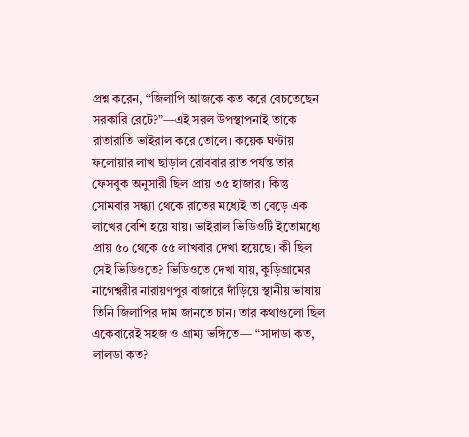প্রশ্ন করেন, “জিলাপি আজকে কত করে বেচতেছেন সরকারি রেটে?”—এই সরল উপস্থাপনাই তাকে রাতারাতি ভাইরাল করে তোলে। কয়েক ঘণ্টায় ফলোয়ার লাখ ছাড়াল রোববার রাত পর্যন্ত তার ফেসবুক অনুসারী ছিল প্রায় ৩৫ হাজার। কিন্তু সোমবার সন্ধ্যা থেকে রাতের মধ্যেই তা বেড়ে এক লাখের বেশি হয়ে যায়। ভাইরাল ভিডিওটি ইতোমধ্যে প্রায় ৫০ থেকে ৫৫ লাখবার দেখা হয়েছে। কী ছিল সেই ভিডিওতে? ভিডিওতে দেখা যায়, কুড়িগ্রামের নাগেশ্বরীর নারায়ণপুর বাজারে দাঁড়িয়ে স্থানীয় ভাষায় তিনি জিলাপির দাম জানতে চান। তার কথাগুলো ছিল একেবারেই সহজ ও গ্রাম্য ভঙ্গিতে— “সাদাডা কত, লালডা কত?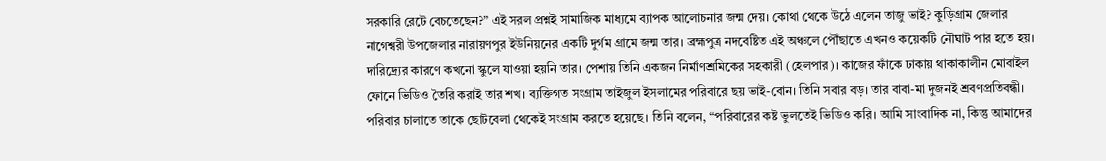সরকারি রেটে বেচতেছেন?” এই সরল প্রশ্নই সামাজিক মাধ্যমে ব্যাপক আলোচনার জন্ম দেয়। কোথা থেকে উঠে এলেন তাজু ভাই? কুড়িগ্রাম জেলার নাগেশ্বরী উপজেলার নারায়ণপুর ইউনিয়নের একটি দুর্গম গ্রামে জন্ম তার। ব্রহ্মপুত্র নদবেষ্টিত এই অঞ্চলে পৌঁছাতে এখনও কয়েকটি নৌঘাট পার হতে হয়। দারিদ্র্যের কারণে কখনো স্কুলে যাওয়া হয়নি তার। পেশায় তিনি একজন নির্মাণশ্রমিকের সহকারী (হেলপার)। কাজের ফাঁকে ঢাকায় থাকাকালীন মোবাইল ফোনে ভিডিও তৈরি করাই তার শখ। ব্যক্তিগত সংগ্রাম তাইজুল ইসলামের পরিবারে ছয় ভাই-বোন। তিনি সবার বড়। তার বাবা-মা দুজনই শ্রবণপ্রতিবন্ধী। পরিবার চালাতে তাকে ছোটবেলা থেকেই সংগ্রাম করতে হয়েছে। তিনি বলেন, “পরিবারের কষ্ট ভুলতেই ভিডিও করি। আমি সাংবাদিক না, কিন্তু আমাদের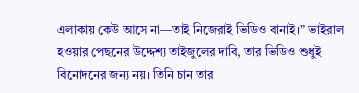এলাকায় কেউ আসে না—তাই নিজেরাই ভিডিও বানাই।” ভাইরাল হওয়ার পেছনের উদ্দেশ্য তাইজুলের দাবি, তার ভিডিও শুধুই বিনোদনের জন্য নয়। তিনি চান তার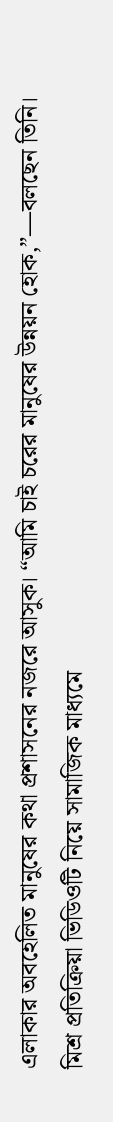এলাকার অবহেলিত মানুষের কথা প্রশাসনের নজরে আসুক। “আমি চাই চরের মানুষের উন্নয়ন হোক,”—বলছেন তিনি। মিশ্র প্রতিক্রিয়া ভিডিওটি নিয়ে সামাজিক মাধ্যমে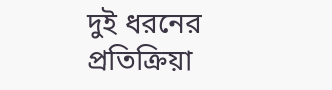দুই ধরনের প্রতিক্রিয়া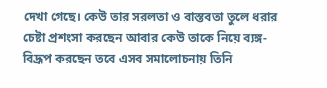দেখা গেছে। কেউ তার সরলতা ও বাস্তবতা তুলে ধরার চেষ্টা প্রশংসা করছেন আবার কেউ তাকে নিয়ে ব্যঙ্গ-বিদ্রূপ করছেন তবে এসব সমালোচনায় তিনি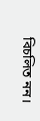বিচলিত নন।